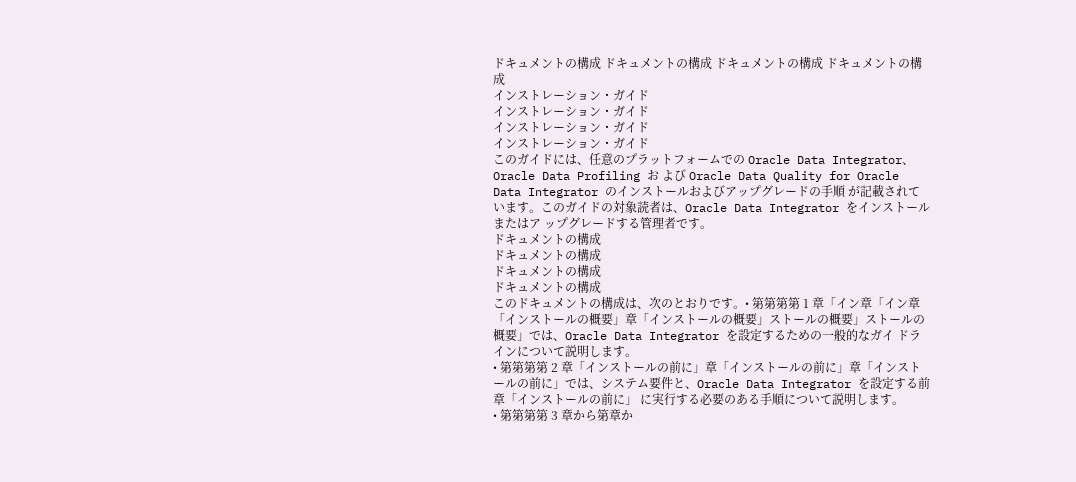ドキュメントの構成 ドキュメントの構成 ドキュメントの構成 ドキュメントの構成
インストレーション・ガイド
インストレーション・ガイド
インストレーション・ガイド
インストレーション・ガイド
このガイドには、任意のプラットフォームでの Oracle Data Integrator、Oracle Data Profiling お よび Oracle Data Quality for Oracle Data Integrator のインストールおよびアップグレードの手順 が記載されています。このガイドの対象読者は、Oracle Data Integrator をインストールまたはア ップグレードする管理者です。
ドキュメントの構成
ドキュメントの構成
ドキュメントの構成
ドキュメントの構成
このドキュメントの構成は、次のとおりです。• 第第第第 1 章「イン章「イン章「インストールの概要」章「インストールの概要」ストールの概要」ストールの概要」では、Oracle Data Integrator を設定するための一般的なガイ ドラインについて説明します。
• 第第第第 2 章「インストールの前に」章「インストールの前に」章「インストールの前に」では、システム要件と、Oracle Data Integrator を設定する前章「インストールの前に」 に実行する必要のある手順について説明します。
• 第第第第 3 章から第章か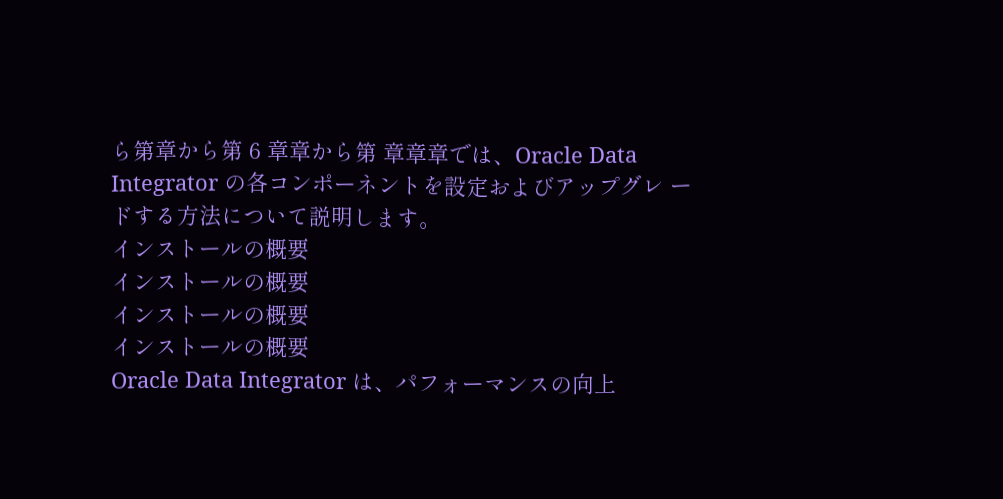ら第章から第 6 章章から第 章章章では、Oracle Data Integrator の各コンポーネントを設定およびアップグレ ードする方法について説明します。
インストールの概要
インストールの概要
インストールの概要
インストールの概要
Oracle Data Integrator は、パフォーマンスの向上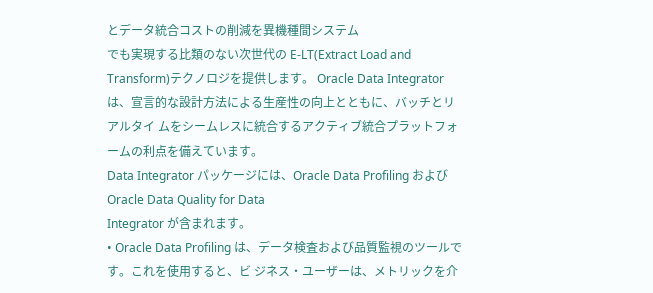とデータ統合コストの削減を異機種間システム
でも実現する比類のない次世代の E-LT(Extract Load and Transform)テクノロジを提供します。 Oracle Data Integrator は、宣言的な設計方法による生産性の向上とともに、バッチとリアルタイ ムをシームレスに統合するアクティブ統合プラットフォームの利点を備えています。
Data Integrator パッケージには、Oracle Data Profiling および Oracle Data Quality for Data
Integrator が含まれます。
• Oracle Data Profiling は、データ検査および品質監視のツールです。これを使用すると、ビ ジネス・ユーザーは、メトリックを介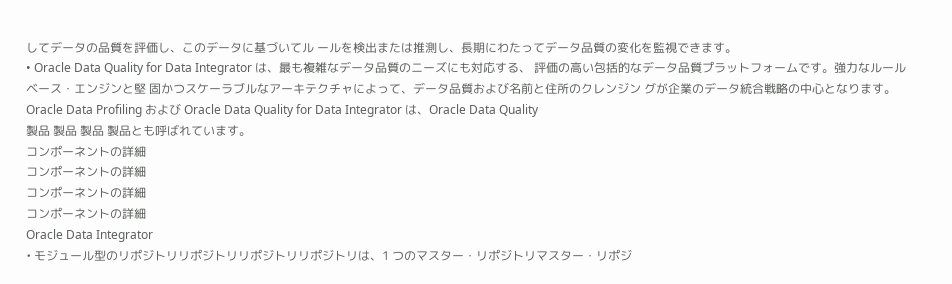してデータの品質を評価し、このデータに基づいてル ールを検出または推測し、長期にわたってデータ品質の変化を監視できます。
• Oracle Data Quality for Data Integrator は、最も複雑なデータ品質のニーズにも対応する、 評価の高い包括的なデータ品質プラットフォームです。強力なルールベース・エンジンと堅 固かつスケーラブルなアーキテクチャによって、データ品質および名前と住所のクレンジン グが企業のデータ統合戦略の中心となります。
Oracle Data Profiling および Oracle Data Quality for Data Integrator は、Oracle Data Quality
製品 製品 製品 製品とも呼ばれています。
コンポーネントの詳細
コンポーネントの詳細
コンポーネントの詳細
コンポーネントの詳細
Oracle Data Integrator
• モジュール型のリポジトリリポジトリリポジトリリポジトリは、1 つのマスター・リポジトリマスター・リポジ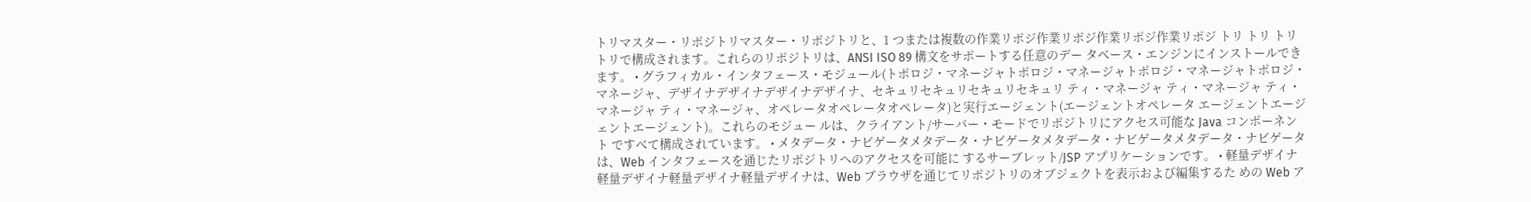トリマスター・リポジトリマスター・リポジトリと、1 つまたは複数の作業リポジ作業リポジ作業リポジ作業リポジ トリ トリ トリ トリで構成されます。これらのリポジトリは、ANSI ISO 89 構文をサポートする任意のデー タベース・エンジンにインストールできます。 • グラフィカル・インタフェース・モジュール(トポロジ・マネージャトポロジ・マネージャトポロジ・マネージャトポロジ・マネージャ、デザイナデザイナデザイナデザイナ、セキュリセキュリセキュリセキュリ ティ・マネージャ ティ・マネージャ ティ・マネージャ ティ・マネージャ、オペレータオペレータオペレータ)と実行エージェント(エージェントオペレータ エージェントエージェントエージェント)。これらのモジュー ルは、クライアント/サーバー・モードでリポジトリにアクセス可能な Java コンポーネント ですべて構成されています。 • メタデータ・ナビゲータメタデータ・ナビゲータメタデータ・ナビゲータメタデータ・ナビゲータは、Web インタフェースを通じたリポジトリへのアクセスを可能に するサーブレット/JSP アプリケーションです。 • 軽量デザイナ軽量デザイナ軽量デザイナ軽量デザイナは、Web ブラウザを通じてリポジトリのオブジェクトを表示および編集するた めの Web ア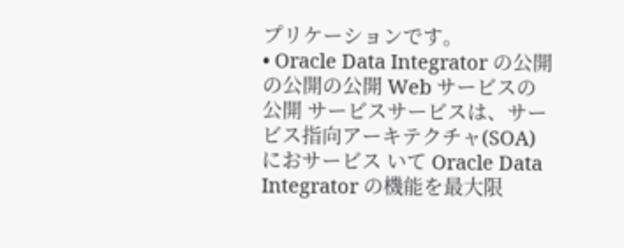プリケーションです。
• Oracle Data Integrator の公開の公開の公開 Web サービスの公開 サービスサービスは、サービス指向アーキテクチャ(SOA)におサービス いて Oracle Data Integrator の機能を最大限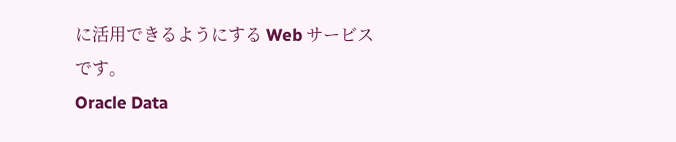に活用できるようにする Web サービスです。
Oracle Data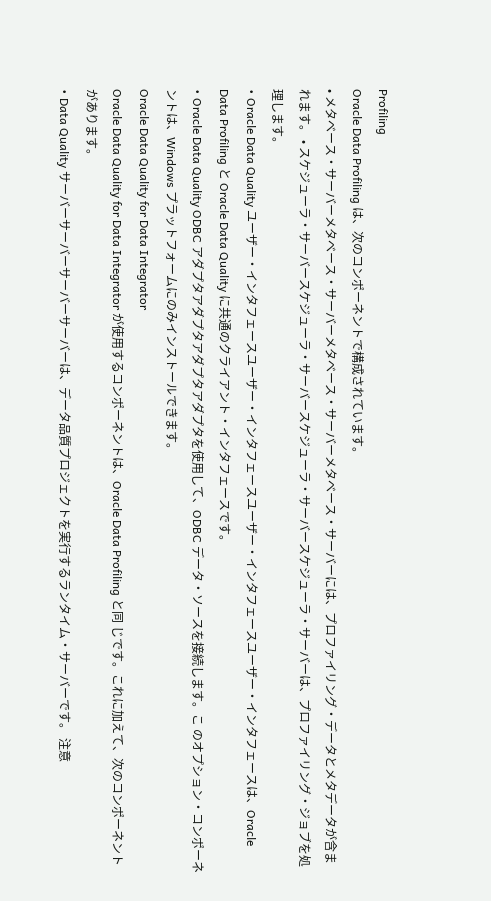Profiling
Oracle Data Profiling は、次のコンポーネントで構成されています。
• メタベース・サーバーメタベース・サーバーメタベース・サーバーメタベース・サーバーには、プロファイリング・データとメタデータが含まれます。 • スケジューラ・サーバースケジューラ・サーバースケジューラ・サーバースケジューラ・サーバーは、プロファイリング・ジョブを処理します。
• Oracle Data Quality ユーザー・インタフェースユーザー・インタフェースユーザー・インタフェースユーザー・インタフェースは、Oracle Data Profiling と Oracle Data Quality に共通のクライアント・インタフェースです。
• Oracle Data Quality ODBC アダプタアダプタアダプタアダプタを使用して、ODBC データ・ソースを接続します。こ のオプション・コンポーネントは、Windows プラットフォームにのみインストールできます。
Oracle Data Quality for Data Integrator
Oracle Data Quality for Data Integrator が使用するコンポーネントは、Oracle Data Profiling と同 じです。これに加えて、次のコンポーネントがあります。
• Data Quality サーバーサーバーサーバーサーバーは、データ品質プロジェクトを実行するランタイム・サーバーです。 注意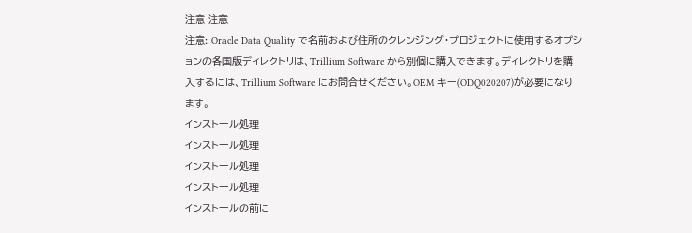注意 注意
注意: Oracle Data Quality で名前および住所のクレンジング・プロジェクトに使用するオプシ ョンの各国版ディレクトリは、Trillium Software から別個に購入できます。ディレクトリを購 入するには、Trillium Software にお問合せください。OEM キー(ODQ020207)が必要になり ます。
インストール処理
インストール処理
インストール処理
インストール処理
インストールの前に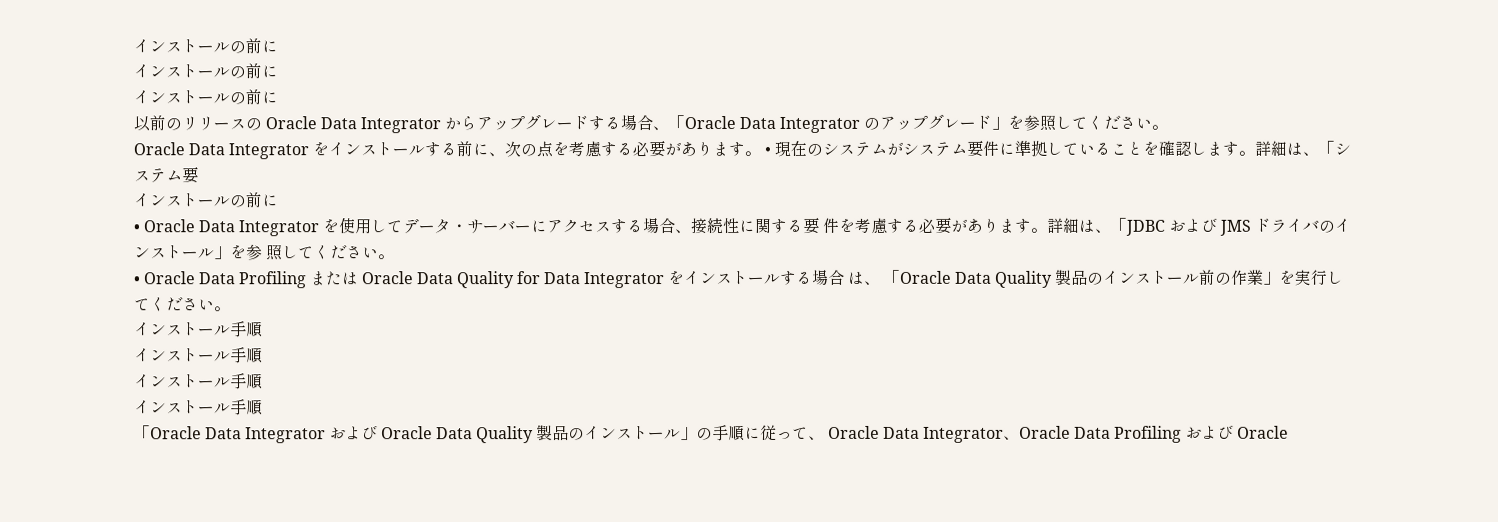インストールの前に
インストールの前に
インストールの前に
以前のリリースの Oracle Data Integrator からアップグレードする場合、「Oracle Data Integrator のアップグレード」を参照してください。
Oracle Data Integrator をインストールする前に、次の点を考慮する必要があります。 • 現在のシステムがシステム要件に準拠していることを確認します。詳細は、「システム要
インストールの前に
• Oracle Data Integrator を使用してデータ・サーバーにアクセスする場合、接続性に関する要 件を考慮する必要があります。詳細は、「JDBC および JMS ドライバのインストール」を参 照してください。
• Oracle Data Profiling または Oracle Data Quality for Data Integrator をインストールする場合 は、 「Oracle Data Quality 製品のインストール前の作業」を実行してください。
インストール手順
インストール手順
インストール手順
インストール手順
「Oracle Data Integrator および Oracle Data Quality 製品のインストール」の手順に従って、 Oracle Data Integrator、Oracle Data Profiling および Oracle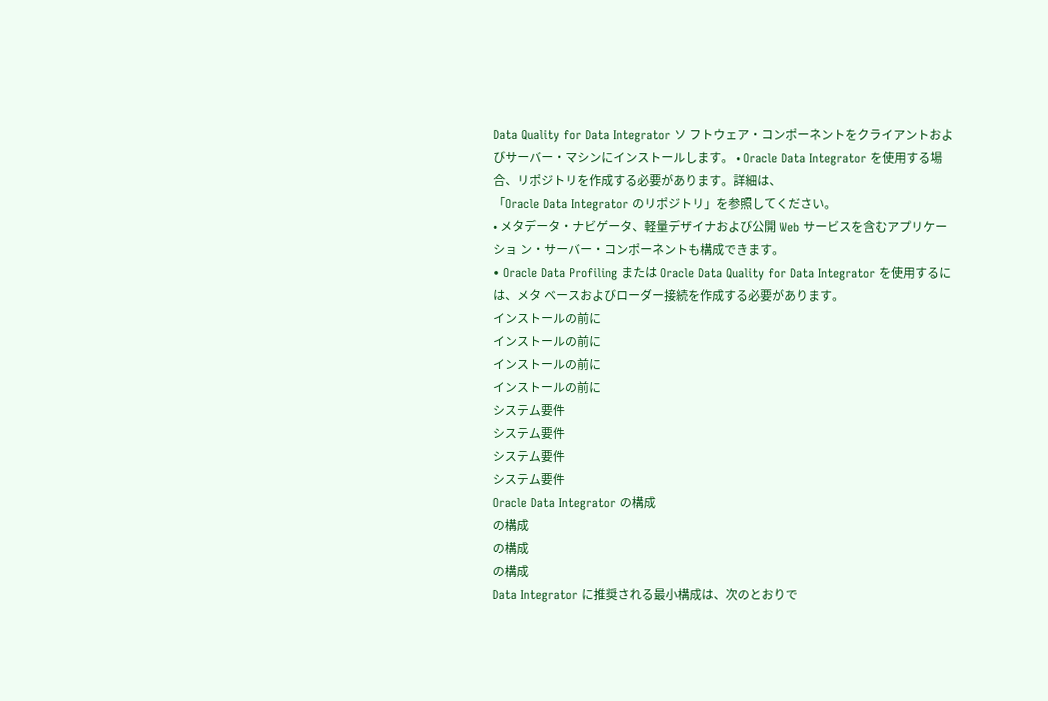Data Quality for Data Integrator ソ フトウェア・コンポーネントをクライアントおよびサーバー・マシンにインストールします。 • Oracle Data Integrator を使用する場合、リポジトリを作成する必要があります。詳細は、
「Oracle Data Integrator のリポジトリ」を参照してください。
• メタデータ・ナビゲータ、軽量デザイナおよび公開 Web サービスを含むアプリケーショ ン・サーバー・コンポーネントも構成できます。
• Oracle Data Profiling または Oracle Data Quality for Data Integrator を使用するには、メタ ベースおよびローダー接続を作成する必要があります。
インストールの前に
インストールの前に
インストールの前に
インストールの前に
システム要件
システム要件
システム要件
システム要件
Oracle Data Integrator の構成
の構成
の構成
の構成
Data Integrator に推奨される最小構成は、次のとおりで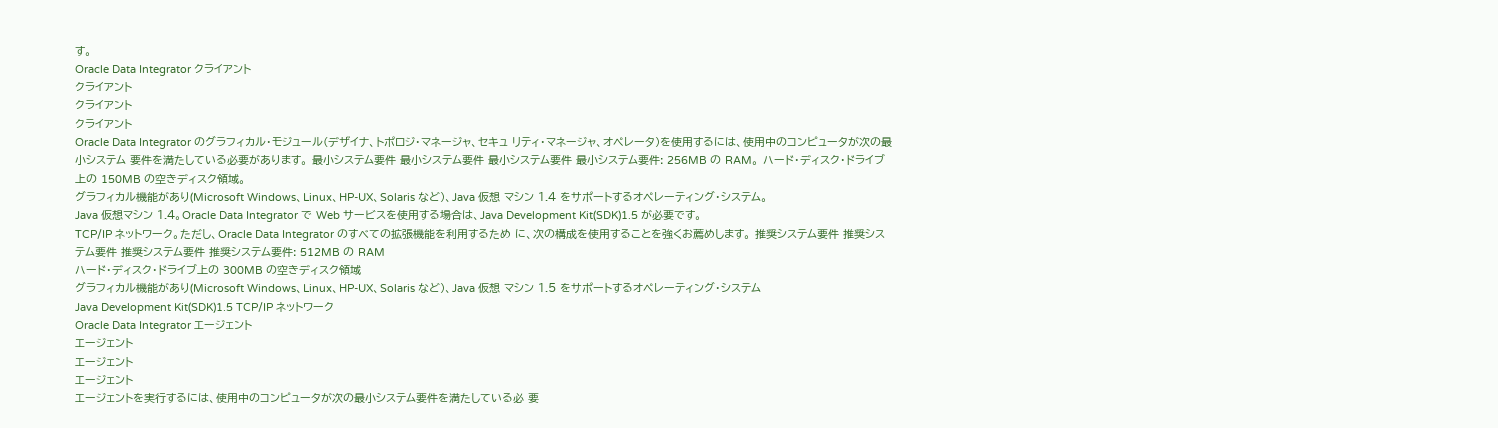す。
Oracle Data Integrator クライアント
クライアント
クライアント
クライアント
Oracle Data Integrator のグラフィカル・モジュール(デザイナ、トポロジ・マネージャ、セキュ リティ・マネージャ、オペレータ)を使用するには、使用中のコンピュータが次の最小システム 要件を満たしている必要があります。 最小システム要件 最小システム要件 最小システム要件 最小システム要件: 256MB の RAM。 ハード・ディスク・ドライブ上の 150MB の空きディスク領域。
グラフィカル機能があり(Microsoft Windows、Linux、HP-UX、Solaris など)、Java 仮想 マシン 1.4 をサポートするオペレーティング・システム。
Java 仮想マシン 1.4。Oracle Data Integrator で Web サービスを使用する場合は、Java Development Kit(SDK)1.5 が必要です。
TCP/IP ネットワーク。ただし、Oracle Data Integrator のすべての拡張機能を利用するため に、次の構成を使用することを強くお薦めします。 推奨システム要件 推奨システム要件 推奨システム要件 推奨システム要件: 512MB の RAM
ハード・ディスク・ドライブ上の 300MB の空きディスク領域
グラフィカル機能があり(Microsoft Windows、Linux、HP-UX、Solaris など)、Java 仮想 マシン 1.5 をサポートするオペレーティング・システム
Java Development Kit(SDK)1.5 TCP/IP ネットワーク
Oracle Data Integrator エージェント
エージェント
エージェント
エージェント
エージェントを実行するには、使用中のコンピュータが次の最小システム要件を満たしている必 要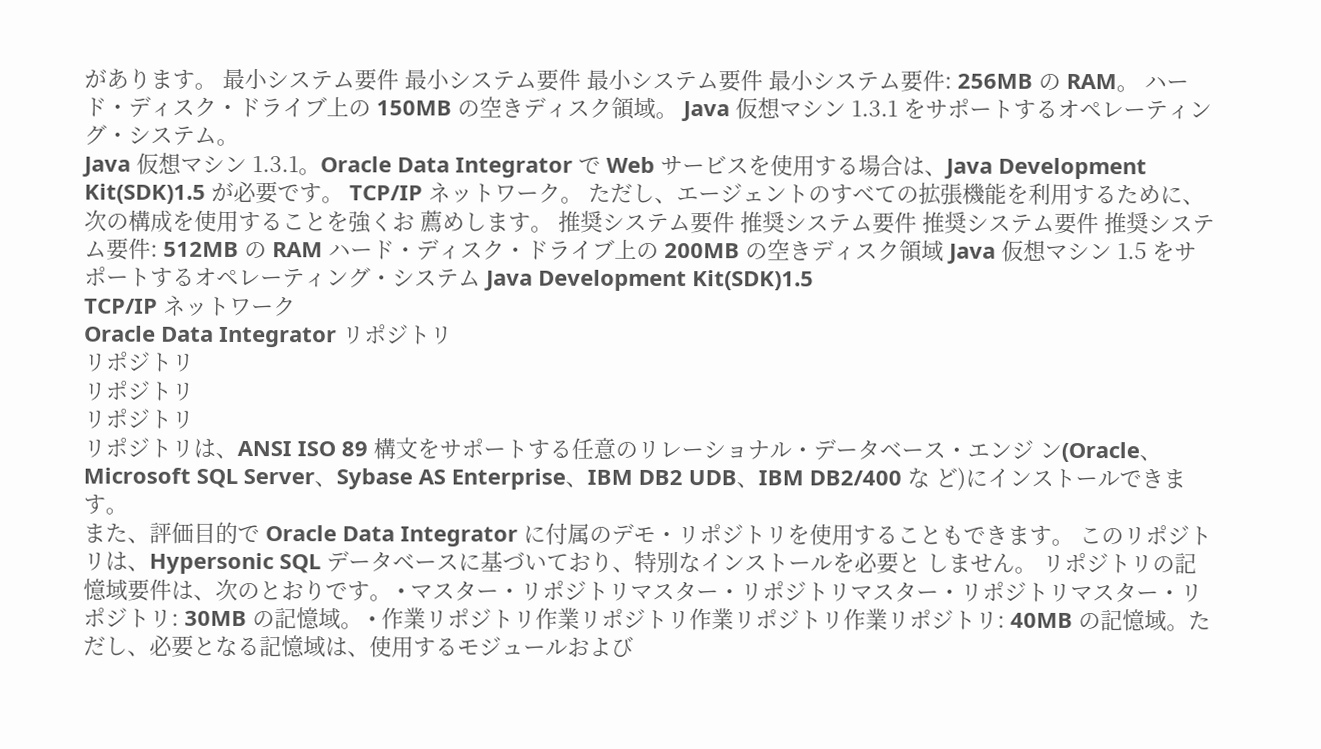があります。 最小システム要件 最小システム要件 最小システム要件 最小システム要件: 256MB の RAM。 ハード・ディスク・ドライブ上の 150MB の空きディスク領域。 Java 仮想マシン 1.3.1 をサポートするオペレーティング・システム。
Java 仮想マシン 1.3.1。Oracle Data Integrator で Web サービスを使用する場合は、Java Development Kit(SDK)1.5 が必要です。 TCP/IP ネットワーク。 ただし、エージェントのすべての拡張機能を利用するために、次の構成を使用することを強くお 薦めします。 推奨システム要件 推奨システム要件 推奨システム要件 推奨システム要件: 512MB の RAM ハード・ディスク・ドライブ上の 200MB の空きディスク領域 Java 仮想マシン 1.5 をサポートするオペレーティング・システム Java Development Kit(SDK)1.5
TCP/IP ネットワーク
Oracle Data Integrator リポジトリ
リポジトリ
リポジトリ
リポジトリ
リポジトリは、ANSI ISO 89 構文をサポートする任意のリレーショナル・データベース・エンジ ン(Oracle、Microsoft SQL Server、Sybase AS Enterprise、IBM DB2 UDB、IBM DB2/400 な ど)にインストールできます。
また、評価目的で Oracle Data Integrator に付属のデモ・リポジトリを使用することもできます。 このリポジトリは、Hypersonic SQL データベースに基づいており、特別なインストールを必要と しません。 リポジトリの記憶域要件は、次のとおりです。 • マスター・リポジトリマスター・リポジトリマスター・リポジトリマスター・リポジトリ: 30MB の記憶域。 • 作業リポジトリ作業リポジトリ作業リポジトリ作業リポジトリ: 40MB の記憶域。ただし、必要となる記憶域は、使用するモジュールおよび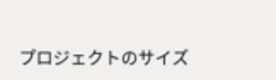プロジェクトのサイズ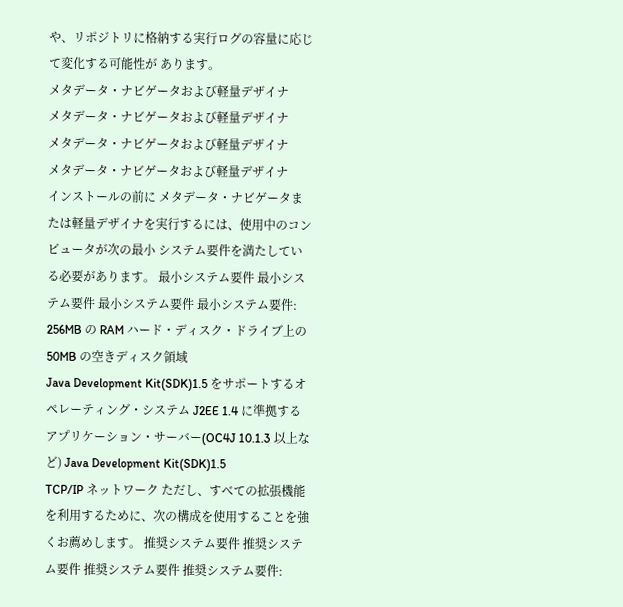や、リポジトリに格納する実行ログの容量に応じて変化する可能性が あります。
メタデータ・ナビゲータおよび軽量デザイナ
メタデータ・ナビゲータおよび軽量デザイナ
メタデータ・ナビゲータおよび軽量デザイナ
メタデータ・ナビゲータおよび軽量デザイナ
インストールの前に メタデータ・ナビゲータまたは軽量デザイナを実行するには、使用中のコンピュータが次の最小 システム要件を満たしている必要があります。 最小システム要件 最小システム要件 最小システム要件 最小システム要件: 256MB の RAM ハード・ディスク・ドライブ上の 50MB の空きディスク領域
Java Development Kit(SDK)1.5 をサポートするオペレーティング・システム J2EE 1.4 に準拠するアプリケーション・サーバー(OC4J 10.1.3 以上など) Java Development Kit(SDK)1.5
TCP/IP ネットワーク ただし、すべての拡張機能を利用するために、次の構成を使用することを強くお薦めします。 推奨システム要件 推奨システム要件 推奨システム要件 推奨システム要件: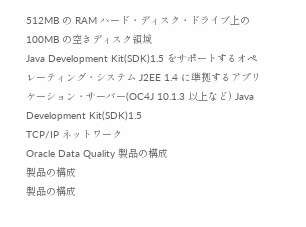512MB の RAM ハード・ディスク・ドライブ上の 100MB の空きディスク領域
Java Development Kit(SDK)1.5 をサポートするオペレーティング・システム J2EE 1.4 に準拠するアプリケーション・サーバー(OC4J 10.1.3 以上など) Java Development Kit(SDK)1.5
TCP/IP ネットワーク
Oracle Data Quality 製品の構成
製品の構成
製品の構成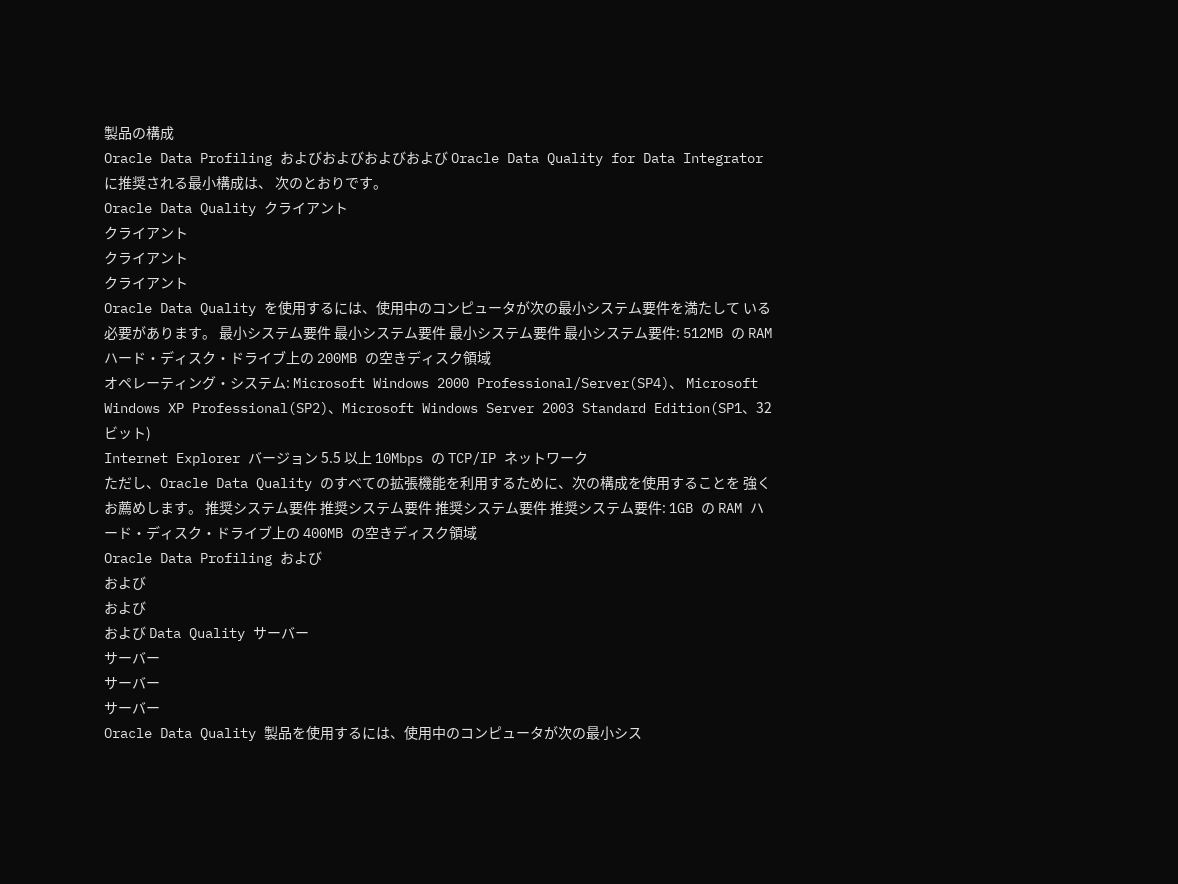製品の構成
Oracle Data Profiling およびおよびおよびおよび Oracle Data Quality for Data Integrator に推奨される最小構成は、 次のとおりです。
Oracle Data Quality クライアント
クライアント
クライアント
クライアント
Oracle Data Quality を使用するには、使用中のコンピュータが次の最小システム要件を満たして いる必要があります。 最小システム要件 最小システム要件 最小システム要件 最小システム要件: 512MB の RAM ハード・ディスク・ドライブ上の 200MB の空きディスク領域
オペレーティング・システム: Microsoft Windows 2000 Professional/Server(SP4)、 Microsoft Windows XP Professional(SP2)、Microsoft Windows Server 2003 Standard Edition(SP1、32 ビット)
Internet Explorer バージョン 5.5 以上 10Mbps の TCP/IP ネットワーク
ただし、Oracle Data Quality のすべての拡張機能を利用するために、次の構成を使用することを 強くお薦めします。 推奨システム要件 推奨システム要件 推奨システム要件 推奨システム要件: 1GB の RAM ハード・ディスク・ドライブ上の 400MB の空きディスク領域
Oracle Data Profiling および
および
および
および Data Quality サーバー
サーバー
サーバー
サーバー
Oracle Data Quality 製品を使用するには、使用中のコンピュータが次の最小シス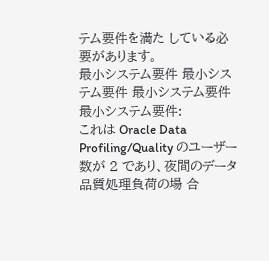テム要件を満た している必要があります。
最小システム要件 最小システム要件 最小システム要件 最小システム要件:
これは Oracle Data Profiling/Quality のユーザー数が 2 であり、夜間のデータ品質処理負荷の場 合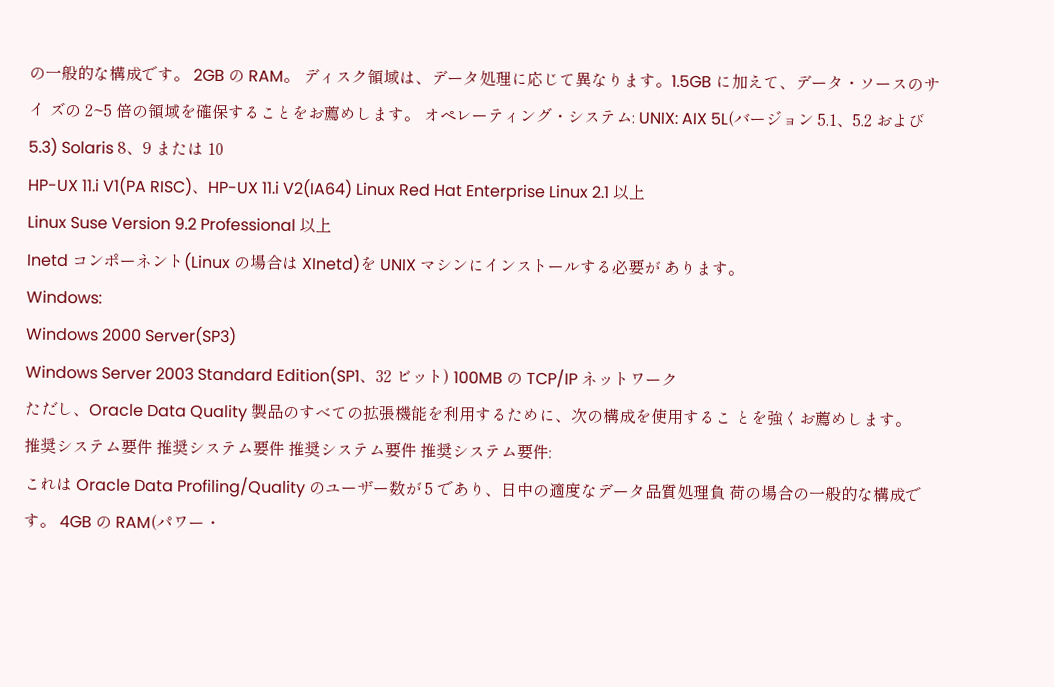の一般的な構成です。 2GB の RAM。 ディスク領域は、データ処理に応じて異なります。1.5GB に加えて、データ・ソースのサイ ズの 2~5 倍の領域を確保することをお薦めします。 オペレーティング・システム: UNIX: AIX 5L(バージョン 5.1、5.2 および 5.3) Solaris 8、9 または 10
HP-UX 11.i V1(PA RISC)、HP-UX 11.i V2(IA64) Linux Red Hat Enterprise Linux 2.1 以上
Linux Suse Version 9.2 Professional 以上
Inetd コンポーネント(Linux の場合は XInetd)を UNIX マシンにインストールする必要が あります。
Windows:
Windows 2000 Server(SP3)
Windows Server 2003 Standard Edition(SP1、32 ビット) 100MB の TCP/IP ネットワーク
ただし、Oracle Data Quality 製品のすべての拡張機能を利用するために、次の構成を使用するこ とを強くお薦めします。
推奨システム要件 推奨システム要件 推奨システム要件 推奨システム要件:
これは Oracle Data Profiling/Quality のユーザー数が 5 であり、日中の適度なデータ品質処理負 荷の場合の一般的な構成です。 4GB の RAM(パワー・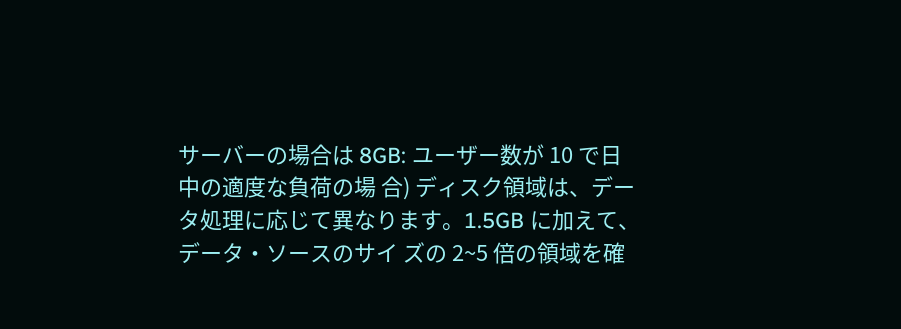サーバーの場合は 8GB: ユーザー数が 10 で日中の適度な負荷の場 合) ディスク領域は、データ処理に応じて異なります。1.5GB に加えて、データ・ソースのサイ ズの 2~5 倍の領域を確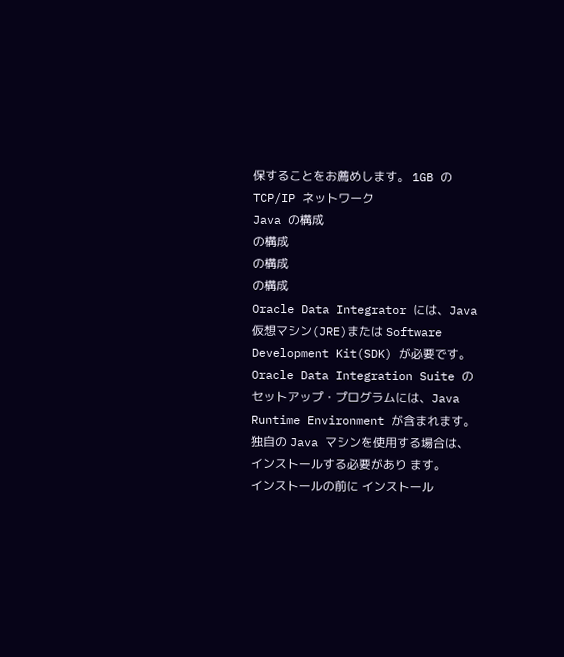保することをお薦めします。 1GB の TCP/IP ネットワーク
Java の構成
の構成
の構成
の構成
Oracle Data Integrator には、Java 仮想マシン(JRE)または Software Development Kit(SDK) が必要です。Oracle Data Integration Suite のセットアップ・プログラムには、Java Runtime Environment が含まれます。独自の Java マシンを使用する場合は、インストールする必要があり ます。
インストールの前に インストール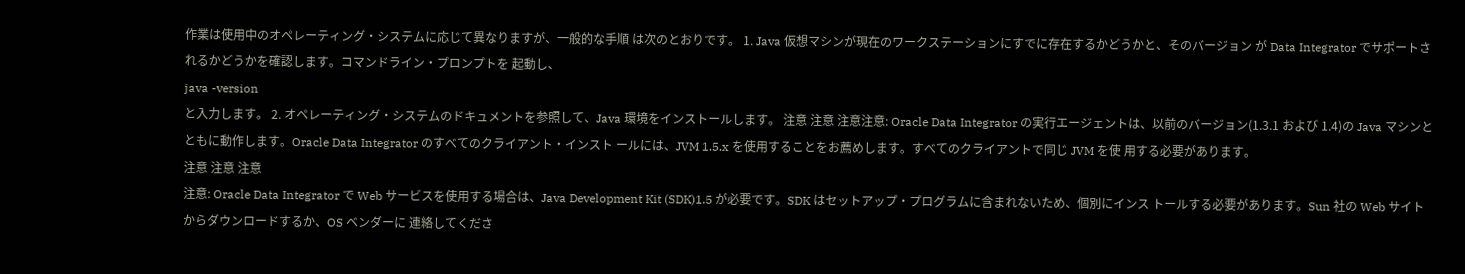作業は使用中のオペレーティング・システムに応じて異なりますが、一般的な手順 は次のとおりです。 1. Java 仮想マシンが現在のワークステーションにすでに存在するかどうかと、そのバージョン が Data Integrator でサポートされるかどうかを確認します。コマンドライン・プロンプトを 起動し、
java -version
と入力します。 2. オペレーティング・システムのドキュメントを参照して、Java 環境をインストールします。 注意 注意 注意注意: Oracle Data Integrator の実行エージェントは、以前のバージョン(1.3.1 および 1.4)の Java マシンとともに動作します。Oracle Data Integrator のすべてのクライアント・インスト ールには、JVM 1.5.x を使用することをお薦めします。すべてのクライアントで同じ JVM を使 用する必要があります。
注意 注意 注意
注意: Oracle Data Integrator で Web サービスを使用する場合は、Java Development Kit (SDK)1.5 が必要です。SDK はセットアップ・プログラムに含まれないため、個別にインス トールする必要があります。Sun 社の Web サイトからダウンロードするか、OS ベンダーに 連絡してくださ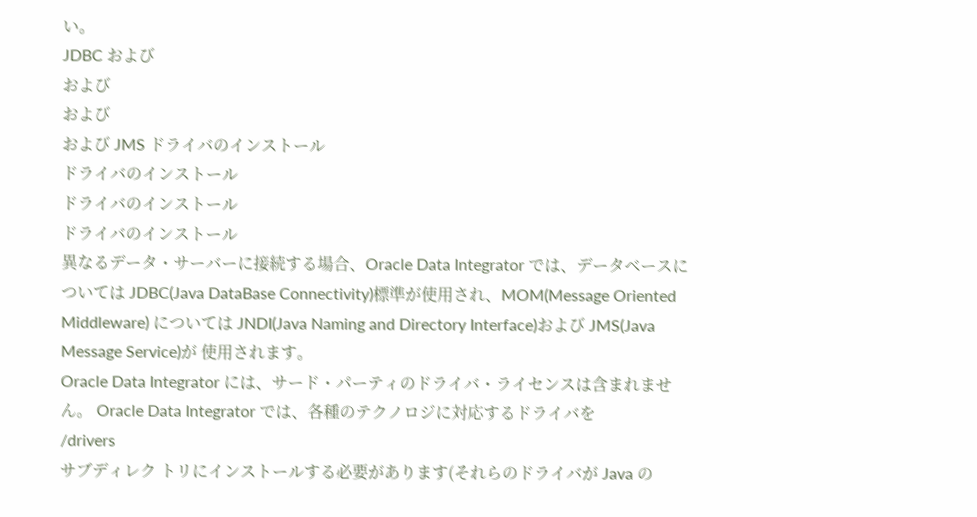い。
JDBC および
および
および
および JMS ドライバのインストール
ドライバのインストール
ドライバのインストール
ドライバのインストール
異なるデータ・サーバーに接続する場合、Oracle Data Integrator では、データベースについては JDBC(Java DataBase Connectivity)標準が使用され、MOM(Message Oriented Middleware) については JNDI(Java Naming and Directory Interface)および JMS(Java Message Service)が 使用されます。
Oracle Data Integrator には、サード・パーティのドライバ・ライセンスは含まれません。 Oracle Data Integrator では、各種のテクノロジに対応するドライバを
/drivers
サブディレク トリにインストールする必要があります(それらのドライバが Java の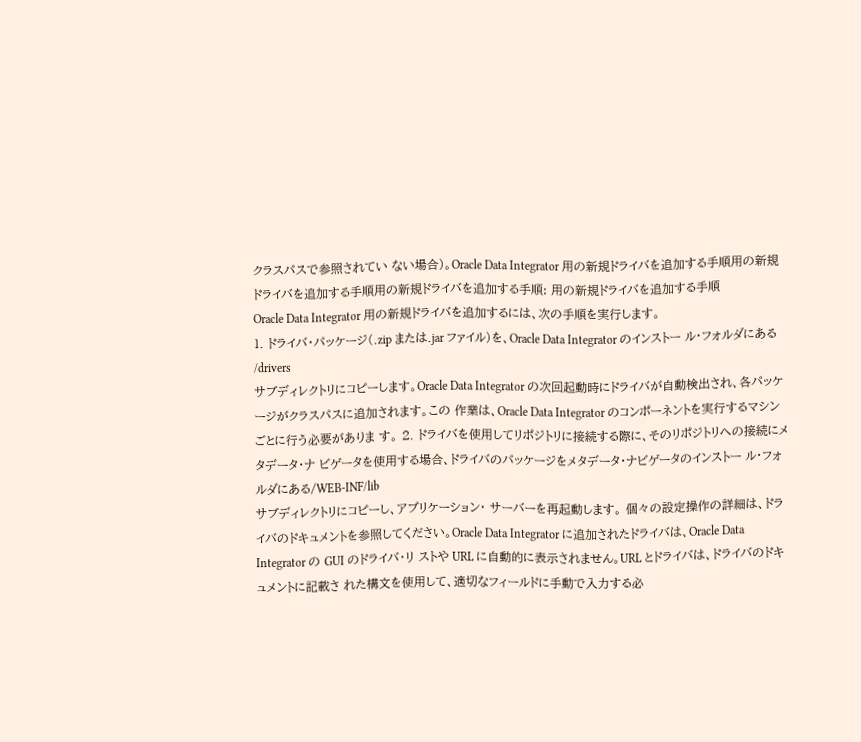クラスパスで参照されてい ない場合)。Oracle Data Integrator 用の新規ドライバを追加する手順用の新規ドライバを追加する手順用の新規ドライバを追加する手順: 用の新規ドライバを追加する手順
Oracle Data Integrator 用の新規ドライバを追加するには、次の手順を実行します。
1. ドライバ・パッケージ(.zip または.jar ファイル)を、Oracle Data Integrator のインストー ル・フォルダにある
/drivers
サブディレクトリにコピーします。Oracle Data Integrator の次回起動時にドライバが自動検出され、各パッケージがクラスパスに追加されます。この 作業は、Oracle Data Integrator のコンポーネントを実行するマシンごとに行う必要がありま す。 2. ドライバを使用してリポジトリに接続する際に、そのリポジトリへの接続にメタデータ・ナ ビゲータを使用する場合、ドライバのパッケージをメタデータ・ナビゲータのインストー ル・フォルダにある/WEB-INF/lib
サブディレクトリにコピーし、アプリケーション・ サーバーを再起動します。 個々の設定操作の詳細は、ドライバのドキュメントを参照してください。Oracle Data Integrator に追加されたドライバは、Oracle Data Integrator の GUI のドライバ・リ ストや URL に自動的に表示されません。URL とドライバは、ドライバのドキュメントに記載さ れた構文を使用して、適切なフィールドに手動で入力する必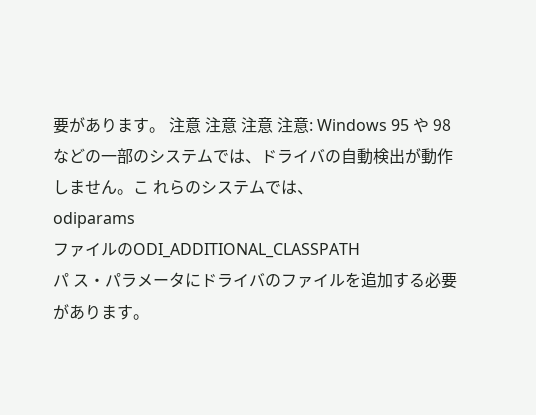要があります。 注意 注意 注意 注意: Windows 95 や 98 などの一部のシステムでは、ドライバの自動検出が動作しません。こ れらのシステムでは、
odiparams
ファイルのODI_ADDITIONAL_CLASSPATH
パ ス・パラメータにドライバのファイルを追加する必要があります。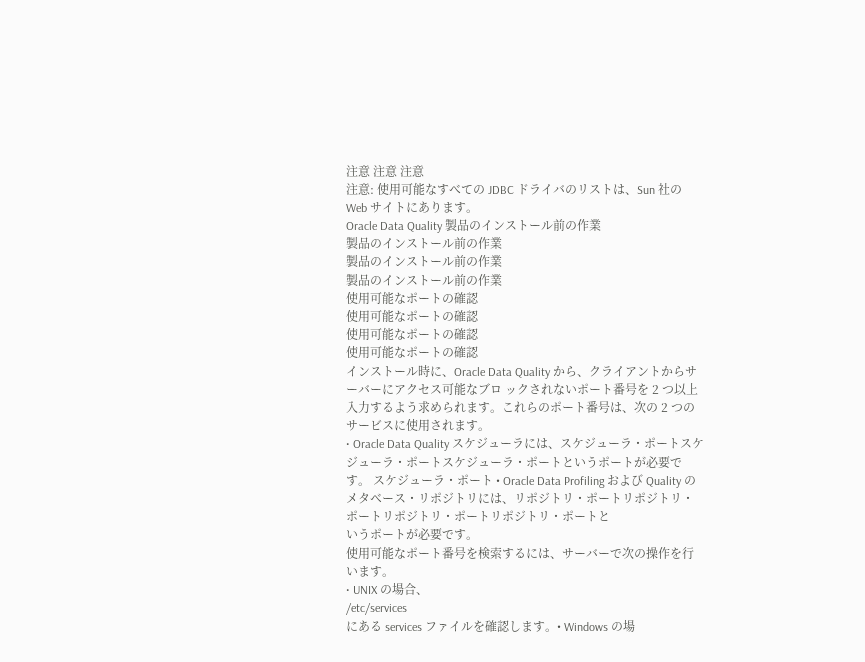注意 注意 注意
注意: 使用可能なすべての JDBC ドライバのリストは、Sun 社の Web サイトにあります。
Oracle Data Quality 製品のインストール前の作業
製品のインストール前の作業
製品のインストール前の作業
製品のインストール前の作業
使用可能なポートの確認
使用可能なポートの確認
使用可能なポートの確認
使用可能なポートの確認
インストール時に、Oracle Data Quality から、クライアントからサーバーにアクセス可能なブロ ックされないポート番号を 2 つ以上入力するよう求められます。これらのポート番号は、次の 2 つのサービスに使用されます。
• Oracle Data Quality スケジューラには、スケジューラ・ポートスケジューラ・ポートスケジューラ・ポートというポートが必要です。 スケジューラ・ポート • Oracle Data Profiling および Quality のメタベース・リポジトリには、リポジトリ・ポートリポジトリ・ポートリポジトリ・ポートリポジトリ・ポートと
いうポートが必要です。
使用可能なポート番号を検索するには、サーバーで次の操作を行います。
• UNIX の場合、
/etc/services
にある services ファイルを確認します。• Windows の場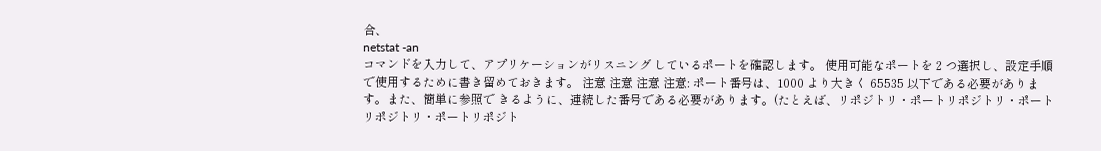合、
netstat -an
コマンドを入力して、アプリケーションがリスニング しているポートを確認します。 使用可能なポートを 2 つ選択し、設定手順で使用するために書き留めておきます。 注意 注意 注意 注意: ポート番号は、1000 より大きく 65535 以下である必要があります。また、簡単に参照で きるように、連続した番号である必要があります。(たとえば、リポジトリ・ポートリポジトリ・ポートリポジトリ・ポートリポジト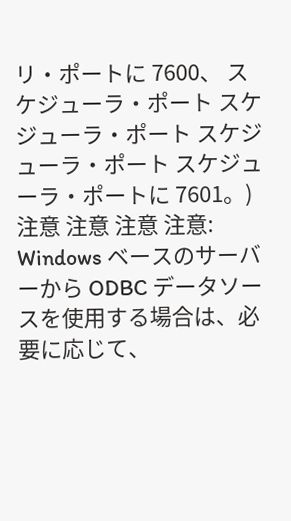リ・ポートに 7600、 スケジューラ・ポート スケジューラ・ポート スケジューラ・ポート スケジューラ・ポートに 7601。) 注意 注意 注意 注意: Windows ベースのサーバーから ODBC データソースを使用する場合は、必要に応じて、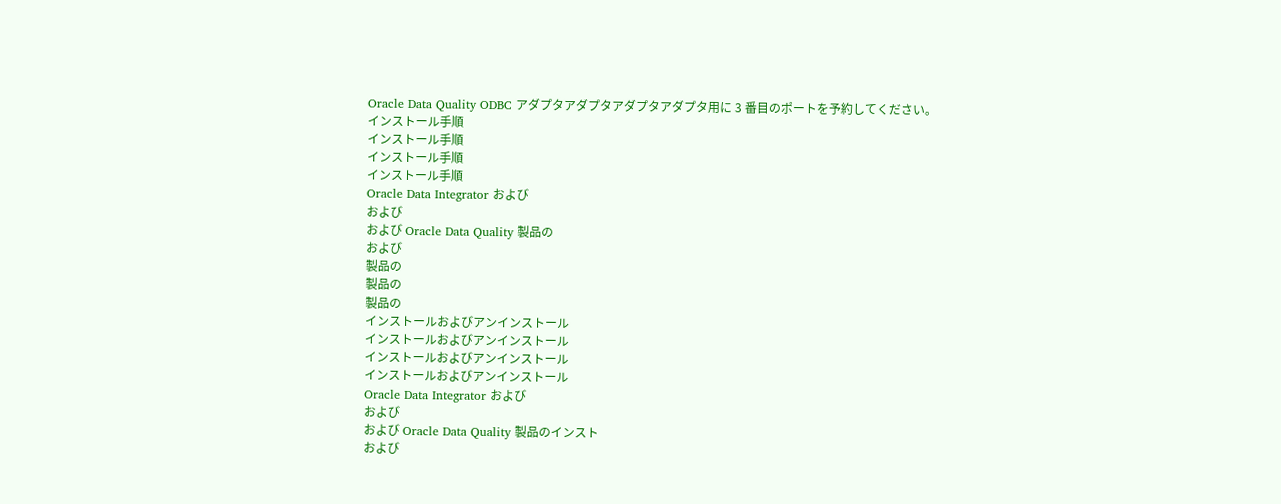Oracle Data Quality ODBC アダプタアダプタアダプタアダプタ用に 3 番目のポートを予約してください。
インストール手順
インストール手順
インストール手順
インストール手順
Oracle Data Integrator および
および
および Oracle Data Quality 製品の
および
製品の
製品の
製品の
インストールおよびアンインストール
インストールおよびアンインストール
インストールおよびアンインストール
インストールおよびアンインストール
Oracle Data Integrator および
および
および Oracle Data Quality 製品のインスト
および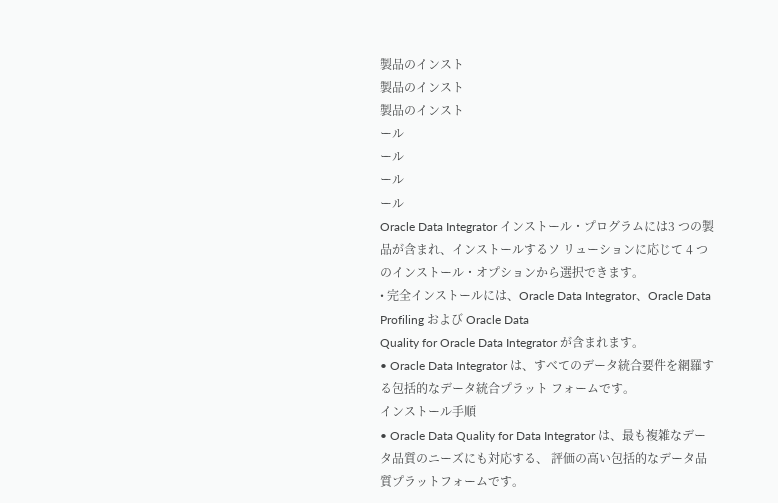製品のインスト
製品のインスト
製品のインスト
ール
ール
ール
ール
Oracle Data Integrator インストール・プログラムには3 つの製品が含まれ、インストールするソ リューションに応じて 4 つのインストール・オプションから選択できます。
• 完全インストールには、Oracle Data Integrator、Oracle Data Profiling および Oracle Data
Quality for Oracle Data Integrator が含まれます。
• Oracle Data Integrator は、すべてのデータ統合要件を網羅する包括的なデータ統合プラット フォームです。
インストール手順
• Oracle Data Quality for Data Integrator は、最も複雑なデータ品質のニーズにも対応する、 評価の高い包括的なデータ品質プラットフォームです。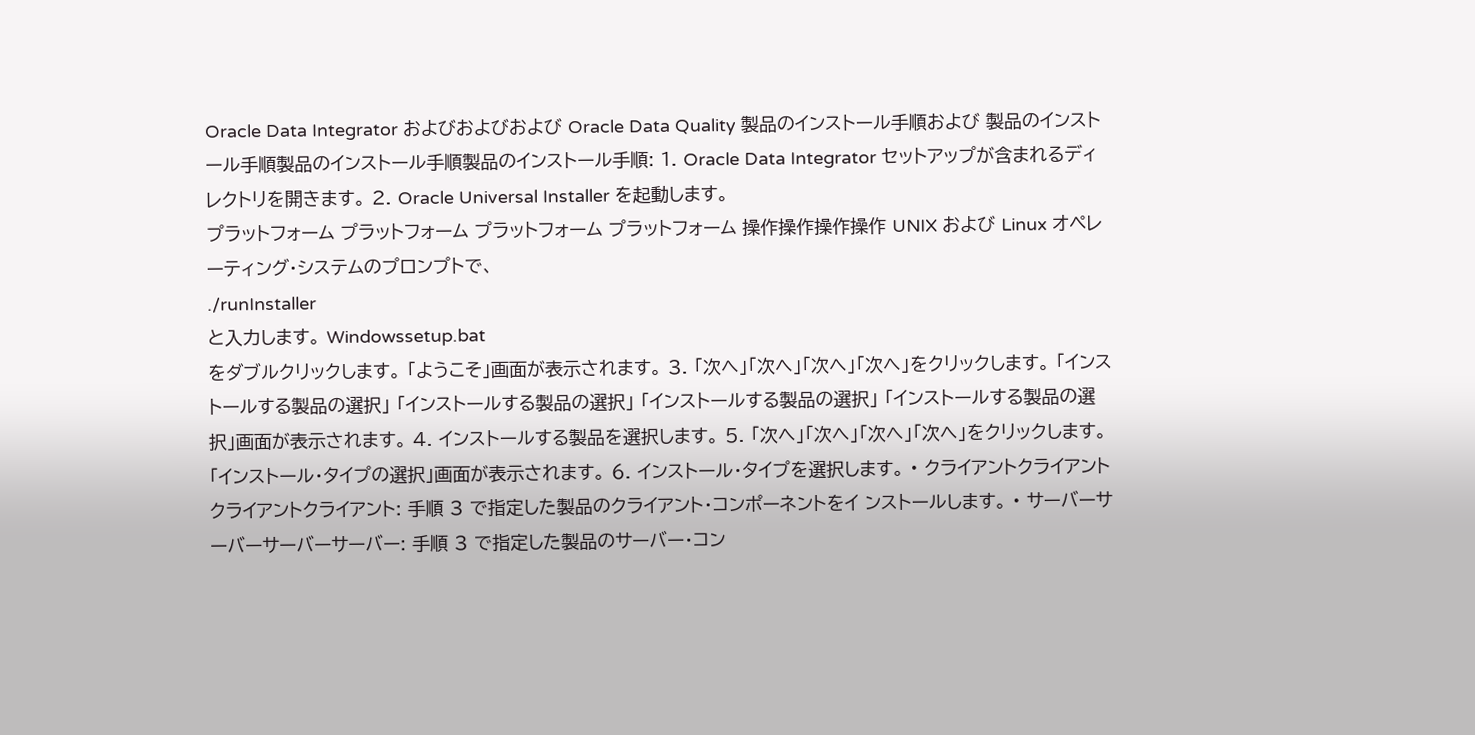Oracle Data Integrator およびおよびおよび Oracle Data Quality 製品のインストール手順および 製品のインストール手順製品のインストール手順製品のインストール手順: 1. Oracle Data Integrator セットアップが含まれるディレクトリを開きます。 2. Oracle Universal Installer を起動します。
プラットフォーム プラットフォーム プラットフォーム プラットフォーム 操作操作操作操作 UNIX および Linux オペレーティング・システムのプロンプトで、
./runInstaller
と入力します。 Windowssetup.bat
をダブルクリックします。 「ようこそ」画面が表示されます。 3. 「次へ」「次へ」「次へ」「次へ」をクリックします。 「インストールする製品の選択」 「インストールする製品の選択」 「インストールする製品の選択」 「インストールする製品の選択」画面が表示されます。 4. インストールする製品を選択します。 5. 「次へ」「次へ」「次へ」「次へ」をクリックします。 「インストール・タイプの選択」画面が表示されます。 6. インストール・タイプを選択します。 • クライアントクライアントクライアントクライアント: 手順 3 で指定した製品のクライアント・コンポーネントをイ ンストールします。 • サーバーサーバーサーバーサーバー: 手順 3 で指定した製品のサーバー・コン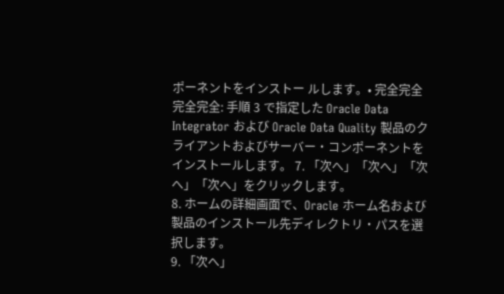ポーネントをインストー ルします。• 完全完全完全完全: 手順 3 で指定した Oracle Data Integrator および Oracle Data Quality 製品のクライアントおよびサーバー・コンポーネントをインストールします。 7. 「次へ」「次へ」「次へ」「次へ」をクリックします。
8. ホームの詳細画面で、Oracle ホーム名および製品のインストール先ディレクトリ・パスを選 択します。
9. 「次へ」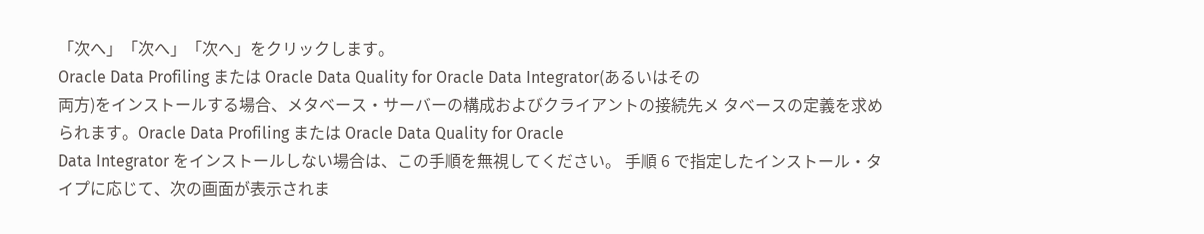「次へ」「次へ」「次へ」をクリックします。
Oracle Data Profiling または Oracle Data Quality for Oracle Data Integrator(あるいはその
両方)をインストールする場合、メタベース・サーバーの構成およびクライアントの接続先メ タベースの定義を求められます。Oracle Data Profiling または Oracle Data Quality for Oracle
Data Integrator をインストールしない場合は、この手順を無視してください。 手順 6 で指定したインストール・タイプに応じて、次の画面が表示されま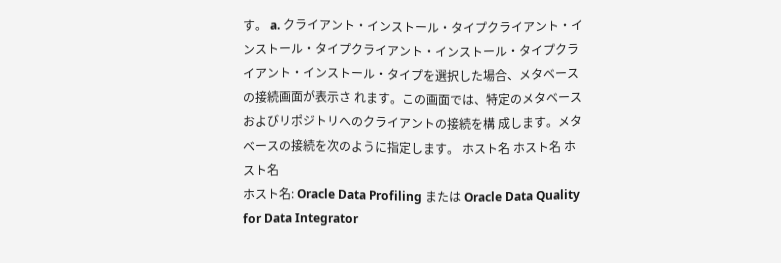す。 a. クライアント・インストール・タイプクライアント・インストール・タイプクライアント・インストール・タイプクライアント・インストール・タイプを選択した場合、メタベースの接続画面が表示さ れます。この画面では、特定のメタベースおよびリポジトリへのクライアントの接続を構 成します。メタベースの接続を次のように指定します。 ホスト名 ホスト名 ホスト名
ホスト名: Oracle Data Profiling または Oracle Data Quality for Data Integrator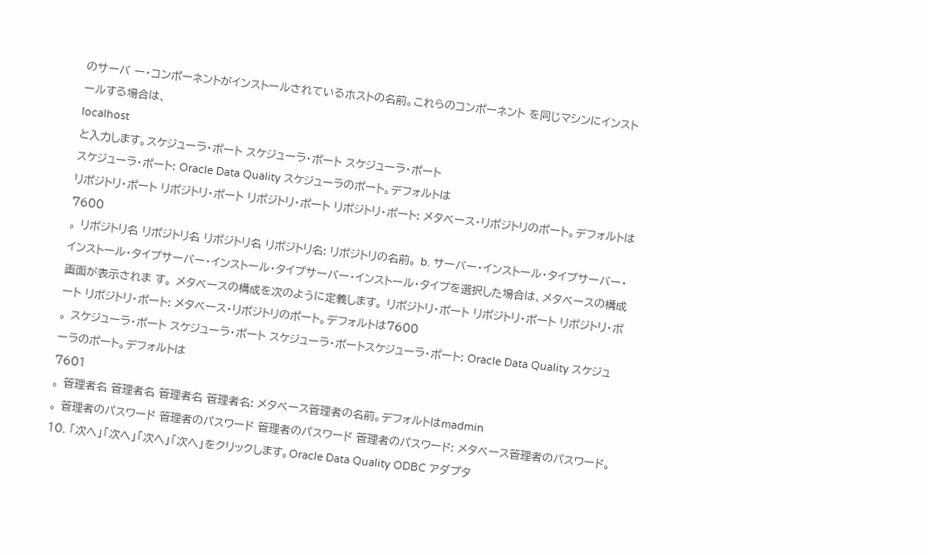のサーバ ー・コンポーネントがインストールされているホストの名前。これらのコンポーネント を同じマシンにインストールする場合は、
localhost
と入力します。スケジューラ・ポート スケジューラ・ポート スケジューラ・ポート
スケジューラ・ポート: Oracle Data Quality スケジューラのポート。デフォルトは
リポジトリ・ポート リポジトリ・ポート リポジトリ・ポート リポジトリ・ポート: メタベース・リポジトリのポート。デフォルトは
7600
。 リポジトリ名 リポジトリ名 リポジトリ名 リポジトリ名: リポジトリの名前。 b. サーバー・インストール・タイプサーバー・インストール・タイプサーバー・インストール・タイプサーバー・インストール・タイプを選択した場合は、メタベースの構成画面が表示されま す。 メタベースの構成を次のように定義します。 リポジトリ・ポート リポジトリ・ポート リポジトリ・ポート リポジトリ・ポート: メタベース・リポジトリのポート。デフォルトは7600
。 スケジューラ・ポート スケジューラ・ポート スケジューラ・ポートスケジューラ・ポート: Oracle Data Quality スケジューラのポート。デフォルトは
7601
。 管理者名 管理者名 管理者名 管理者名: メタベース管理者の名前。デフォルトはmadmin
。 管理者のパスワード 管理者のパスワード 管理者のパスワード 管理者のパスワード: メタベース管理者のパスワード。 10. 「次へ」「次へ」「次へ」「次へ」をクリックします。Oracle Data Quality ODBC アダプタ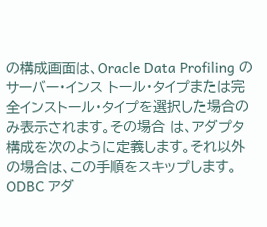の構成画面は、Oracle Data Profiling のサーバー・インス トール・タイプまたは完全インストール・タイプを選択した場合のみ表示されます。その場合 は、アダプタ構成を次のように定義します。それ以外の場合は、この手順をスキップします。 ODBC アダ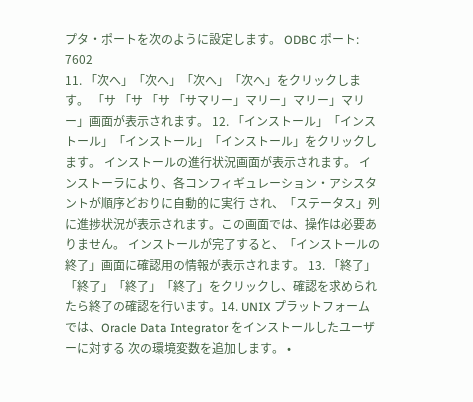プタ・ポートを次のように設定します。 ODBC ポート:
7602
11. 「次へ」「次へ」「次へ」「次へ」をクリックします。 「サ 「サ 「サ 「サマリー」マリー」マリー」マリー」画面が表示されます。 12. 「インストール」「インストール」「インストール」「インストール」をクリックします。 インストールの進行状況画面が表示されます。 インストーラにより、各コンフィギュレーション・アシスタントが順序どおりに自動的に実行 され、「ステータス」列に進捗状況が表示されます。この画面では、操作は必要ありません。 インストールが完了すると、「インストールの終了」画面に確認用の情報が表示されます。 13. 「終了」「終了」「終了」「終了」をクリックし、確認を求められたら終了の確認を行います。14. UNIX プラットフォームでは、Oracle Data Integrator をインストールしたユーザーに対する 次の環境変数を追加します。 •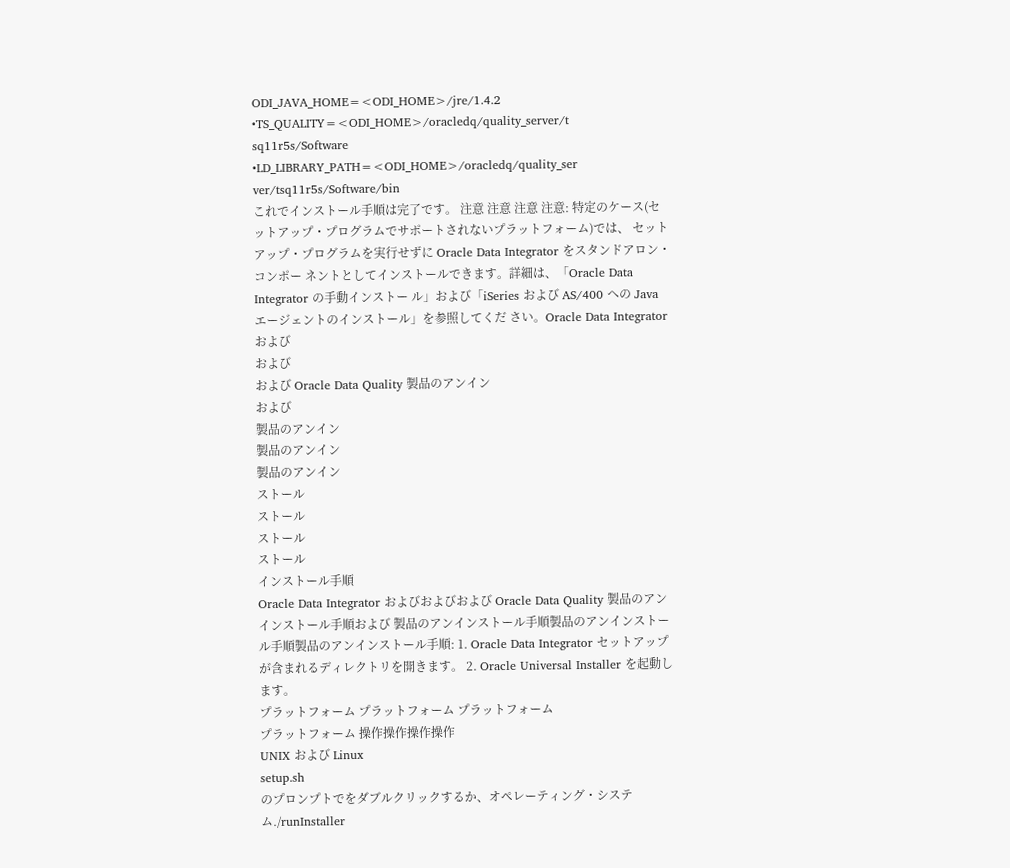ODI_JAVA_HOME=<ODI_HOME>/jre/1.4.2
•TS_QUALITY=<ODI_HOME>/oracledq/quality_server/t
sq11r5s/Software
•LD_LIBRARY_PATH=<ODI_HOME>/oracledq/quality_ser
ver/tsq11r5s/Software/bin
これでインストール手順は完了です。 注意 注意 注意 注意: 特定のケース(セットアップ・プログラムでサポートされないプラットフォーム)では、 セットアップ・プログラムを実行せずに Oracle Data Integrator をスタンドアロン・コンポー ネントとしてインストールできます。詳細は、「Oracle Data Integrator の手動インストー ル」および「iSeries および AS/400 への Java エージェントのインストール」を参照してくだ さい。Oracle Data Integrator および
および
および Oracle Data Quality 製品のアンイン
および
製品のアンイン
製品のアンイン
製品のアンイン
ストール
ストール
ストール
ストール
インストール手順
Oracle Data Integrator およびおよびおよび Oracle Data Quality 製品のアンインストール手順および 製品のアンインストール手順製品のアンインストール手順製品のアンインストール手順: 1. Oracle Data Integrator セットアップが含まれるディレクトリを開きます。 2. Oracle Universal Installer を起動します。
プラットフォーム プラットフォーム プラットフォーム
プラットフォーム 操作操作操作操作
UNIX および Linux
setup.sh
のプロンプトでをダブルクリックするか、オペレーティング・システム./runInstaller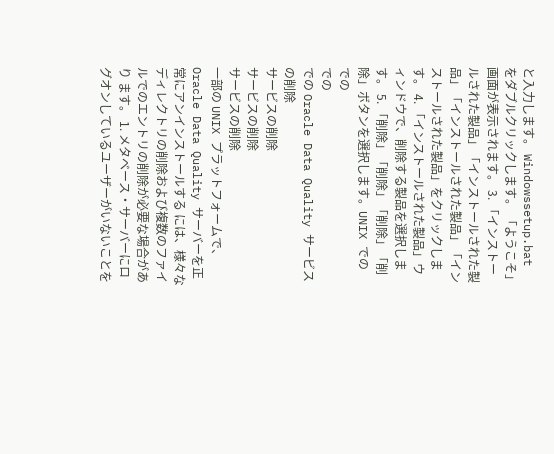と入力します。 Windowssetup.bat
をダブルクリックします。 「ようこそ」画面が表示されます。 3. 「インストールされた製品」「インストールされた製品」「インストールされた製品」「インストールされた製品」をクリックします。 4. 「インストールされた製品」ウィンドウで、削除する製品を選択します。 5. 「削除」「削除」「削除」「削除」ボタンを選択します。UNIX での
での
での
での Oracle Data Quality サービスの削除
サービスの削除
サービスの削除
サービスの削除
一部の UNIX プラットフォームで、Oracle Data Quality サーバーを正常にアンインストールする には、様々なディレクトリの削除および複数のファイルでのエントリの削除が必要な場合があり ます。 1. メタベース・サーバーにログオンしているユーザーがいないことを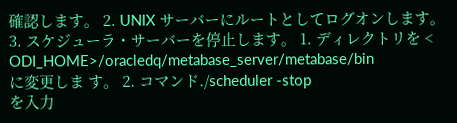確認します。 2. UNIX サーバーにルートとしてログオンします。 3. スケジューラ・サーバーを停止します。 1. ディレクトリを <
ODI_HOME>/oracledq/metabase_server/metabase/bin
に変更しま す。 2. コマンド./scheduler -stop
を入力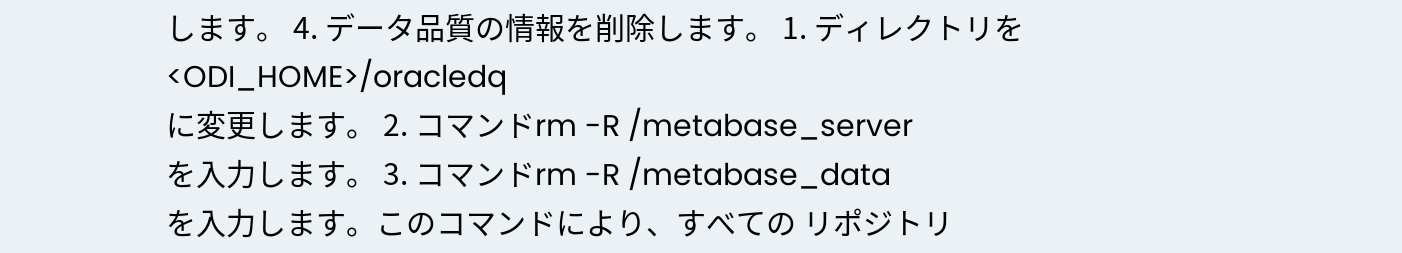します。 4. データ品質の情報を削除します。 1. ディレクトリを<ODI_HOME>/oracledq
に変更します。 2. コマンドrm -R /metabase_server
を入力します。 3. コマンドrm -R /metabase_data
を入力します。このコマンドにより、すべての リポジトリ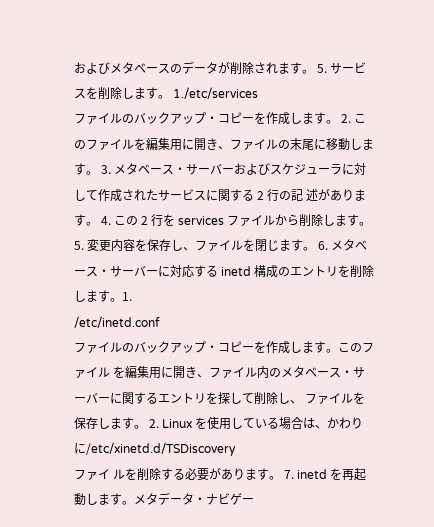およびメタベースのデータが削除されます。 5. サービスを削除します。 1./etc/services
ファイルのバックアップ・コピーを作成します。 2. このファイルを編集用に開き、ファイルの末尾に移動します。 3. メタベース・サーバーおよびスケジューラに対して作成されたサービスに関する 2 行の記 述があります。 4. この 2 行を services ファイルから削除します。 5. 変更内容を保存し、ファイルを閉じます。 6. メタベース・サーバーに対応する inetd 構成のエントリを削除します。1.
/etc/inetd.conf
ファイルのバックアップ・コピーを作成します。このファイル を編集用に開き、ファイル内のメタベース・サーバーに関するエントリを探して削除し、 ファイルを保存します。 2. Linux を使用している場合は、かわりに/etc/xinetd.d/TSDiscovery
ファイ ルを削除する必要があります。 7. inetd を再起動します。メタデータ・ナビゲー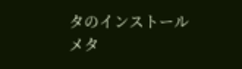タのインストール
メタ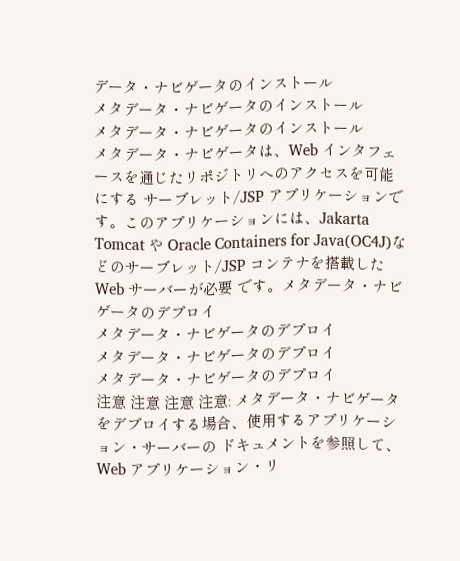データ・ナビゲータのインストール
メタデータ・ナビゲータのインストール
メタデータ・ナビゲータのインストール
メタデータ・ナビゲータは、Web インタフェースを通じたリポジトリへのアクセスを可能にする サーブレット/JSP アプリケーションです。このアプリケーションには、Jakarta Tomcat や Oracle Containers for Java(OC4J)などのサーブレット/JSP コンテナを搭載した Web サーバーが必要 です。メタデータ・ナビゲータのデプロイ
メタデータ・ナビゲータのデプロイ
メタデータ・ナビゲータのデプロイ
メタデータ・ナビゲータのデプロイ
注意 注意 注意 注意: メタデータ・ナビゲータをデプロイする場合、使用するアプリケーション・サーバーの ドキュメントを参照して、Web アプリケーション・リ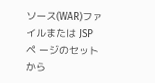ソース(WAR)ファイルまたは JSP ペ ージのセットから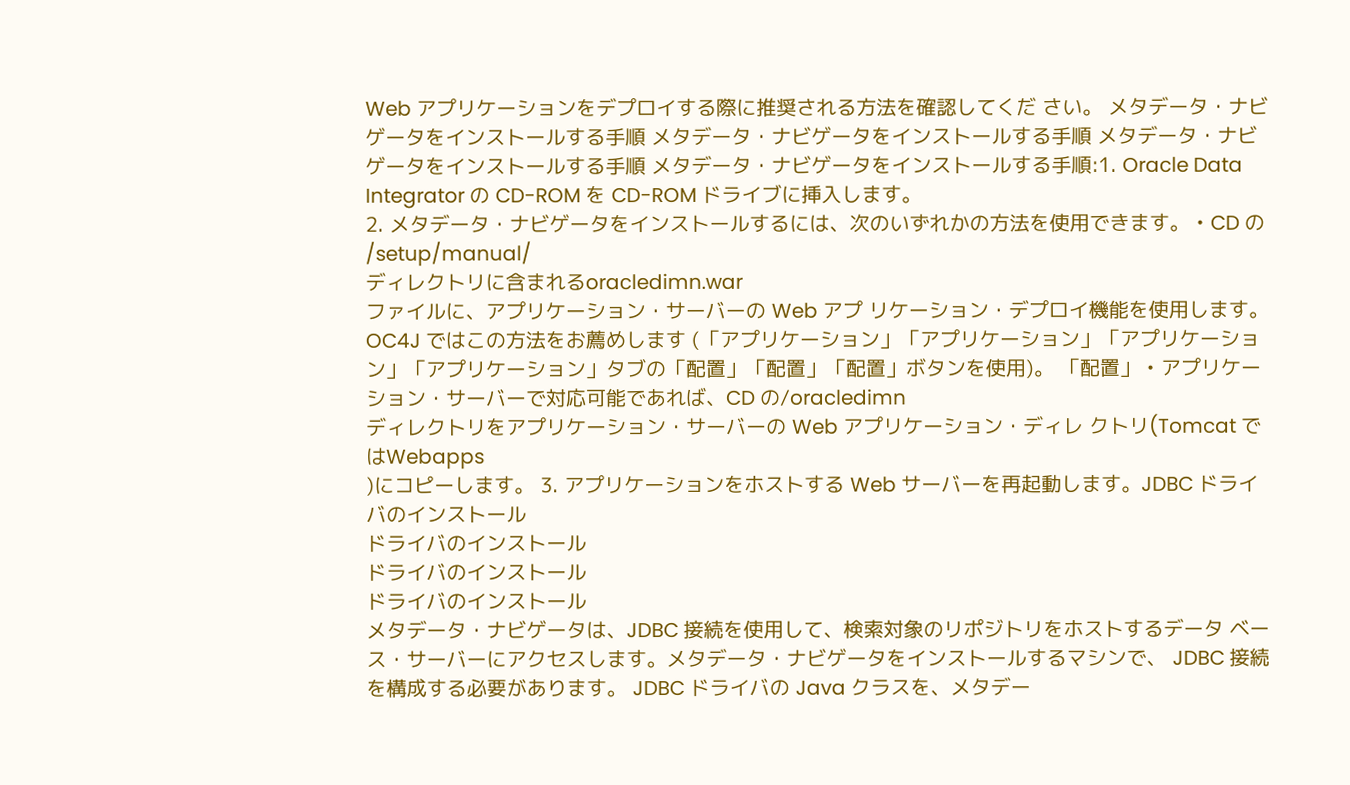Web アプリケーションをデプロイする際に推奨される方法を確認してくだ さい。 メタデータ・ナビゲータをインストールする手順 メタデータ・ナビゲータをインストールする手順 メタデータ・ナビゲータをインストールする手順 メタデータ・ナビゲータをインストールする手順:1. Oracle Data Integrator の CD-ROM を CD-ROM ドライブに挿入します。
2. メタデータ・ナビゲータをインストールするには、次のいずれかの方法を使用できます。 • CD の
/setup/manual/
ディレクトリに含まれるoracledimn.war
ファイルに、アプリケーション・サーバーの Web アプ リケーション・デプロイ機能を使用します。OC4J ではこの方法をお薦めします (「アプリケーション」「アプリケーション」「アプリケーション」「アプリケーション」タブの「配置」「配置」「配置」ボタンを使用)。 「配置」 • アプリケーション・サーバーで対応可能であれば、CD の/oracledimn
ディレクトリをアプリケーション・サーバーの Web アプリケーション・ディレ クトリ(Tomcat ではWebapps
)にコピーします。 3. アプリケーションをホストする Web サーバーを再起動します。JDBC ドライバのインストール
ドライバのインストール
ドライバのインストール
ドライバのインストール
メタデータ・ナビゲータは、JDBC 接続を使用して、検索対象のリポジトリをホストするデータ ベース・サーバーにアクセスします。メタデータ・ナビゲータをインストールするマシンで、 JDBC 接続を構成する必要があります。 JDBC ドライバの Java クラスを、メタデー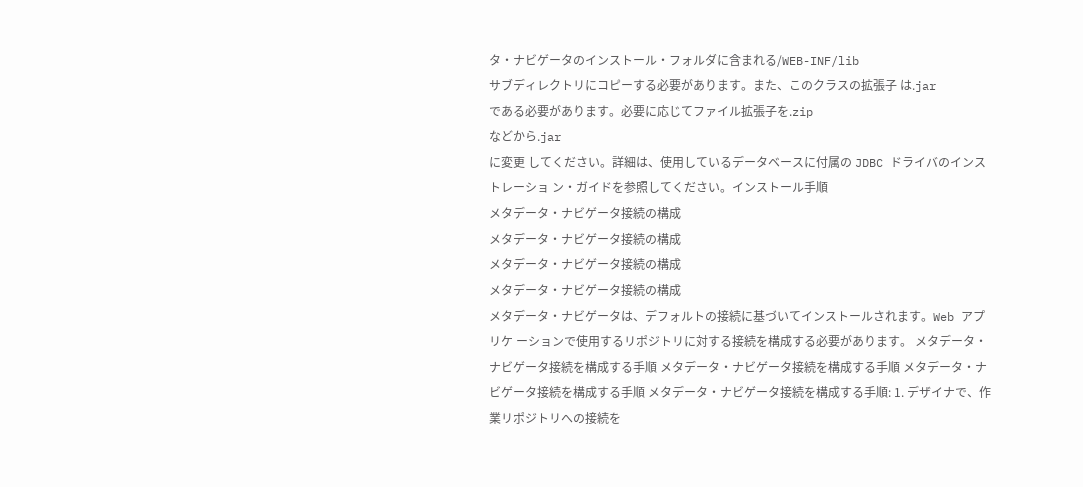タ・ナビゲータのインストール・フォルダに含まれる/WEB-INF/lib
サブディレクトリにコピーする必要があります。また、このクラスの拡張子 は.jar
である必要があります。必要に応じてファイル拡張子を.zip
などから.jar
に変更 してください。詳細は、使用しているデータベースに付属の JDBC ドライバのインストレーショ ン・ガイドを参照してください。インストール手順
メタデータ・ナビゲータ接続の構成
メタデータ・ナビゲータ接続の構成
メタデータ・ナビゲータ接続の構成
メタデータ・ナビゲータ接続の構成
メタデータ・ナビゲータは、デフォルトの接続に基づいてインストールされます。Web アプリケ ーションで使用するリポジトリに対する接続を構成する必要があります。 メタデータ・ナビゲータ接続を構成する手順 メタデータ・ナビゲータ接続を構成する手順 メタデータ・ナビゲータ接続を構成する手順 メタデータ・ナビゲータ接続を構成する手順: 1. デザイナで、作業リポジトリへの接続を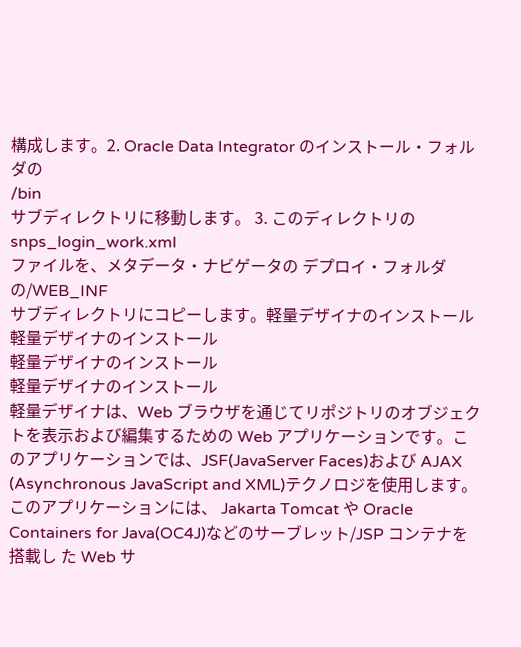構成します。2. Oracle Data Integrator のインストール・フォルダの
/bin
サブディレクトリに移動します。 3. このディレクトリのsnps_login_work.xml
ファイルを、メタデータ・ナビゲータの デプロイ・フォルダの/WEB_INF
サブディレクトリにコピーします。軽量デザイナのインストール
軽量デザイナのインストール
軽量デザイナのインストール
軽量デザイナのインストール
軽量デザイナは、Web ブラウザを通じてリポジトリのオブジェクトを表示および編集するための Web アプリケーションです。このアプリケーションでは、JSF(JavaServer Faces)および AJAX (Asynchronous JavaScript and XML)テクノロジを使用します。このアプリケーションには、 Jakarta Tomcat や Oracle Containers for Java(OC4J)などのサーブレット/JSP コンテナを搭載し た Web サ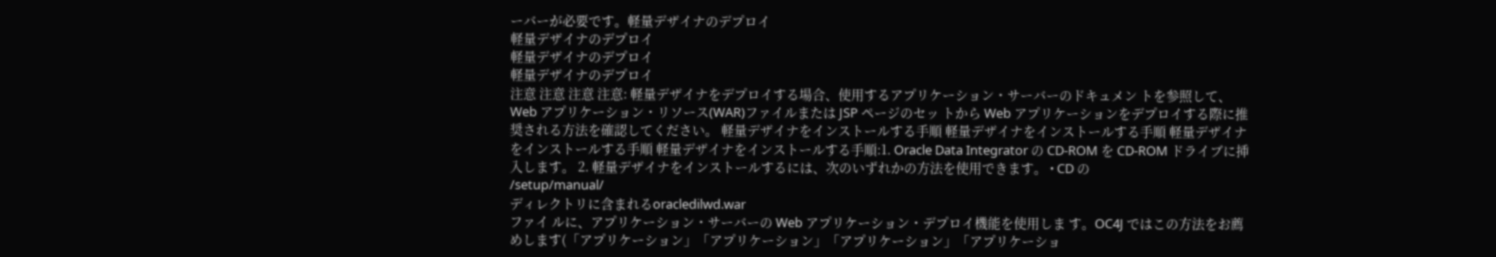ーバーが必要です。軽量デザイナのデプロイ
軽量デザイナのデプロイ
軽量デザイナのデプロイ
軽量デザイナのデプロイ
注意 注意 注意 注意: 軽量デザイナをデプロイする場合、使用するアプリケーション・サーバーのドキュメン トを参照して、Web アプリケーション・リソース(WAR)ファイルまたは JSP ページのセッ トから Web アプリケーションをデプロイする際に推奨される方法を確認してください。 軽量デザイナをインストールする手順 軽量デザイナをインストールする手順 軽量デザイナをインストールする手順 軽量デザイナをインストールする手順:1. Oracle Data Integrator の CD-ROM を CD-ROM ドライブに挿入します。 2. 軽量デザイナをインストールするには、次のいずれかの方法を使用できます。 • CD の
/setup/manual/
ディレクトリに含まれるoracledilwd.war
ファイ ルに、アプリケーション・サーバーの Web アプリケーション・デプロイ機能を使用しま す。OC4J ではこの方法をお薦めします(「アプリケーション」「アプリケーション」「アプリケーション」「アプリケーショ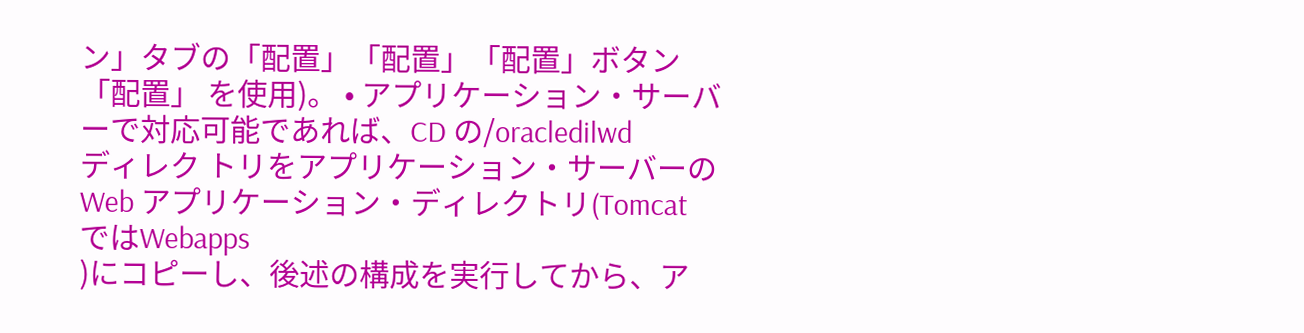ン」タブの「配置」「配置」「配置」ボタン「配置」 を使用)。 • アプリケーション・サーバーで対応可能であれば、CD の/oracledilwd
ディレク トリをアプリケーション・サーバーの Web アプリケーション・ディレクトリ(Tomcat ではWebapps
)にコピーし、後述の構成を実行してから、ア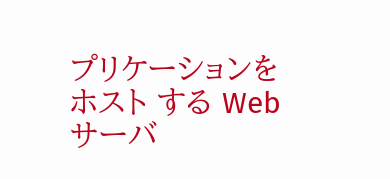プリケーションをホスト する Web サーバ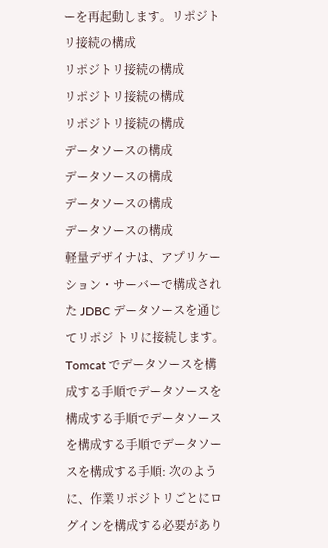ーを再起動します。リポジトリ接続の構成
リポジトリ接続の構成
リポジトリ接続の構成
リポジトリ接続の構成
データソースの構成
データソースの構成
データソースの構成
データソースの構成
軽量デザイナは、アプリケーション・サーバーで構成された JDBC データソースを通じてリポジ トリに接続します。 Tomcat でデータソースを構成する手順でデータソースを構成する手順でデータソースを構成する手順でデータソースを構成する手順: 次のように、作業リポジトリごとにログインを構成する必要があり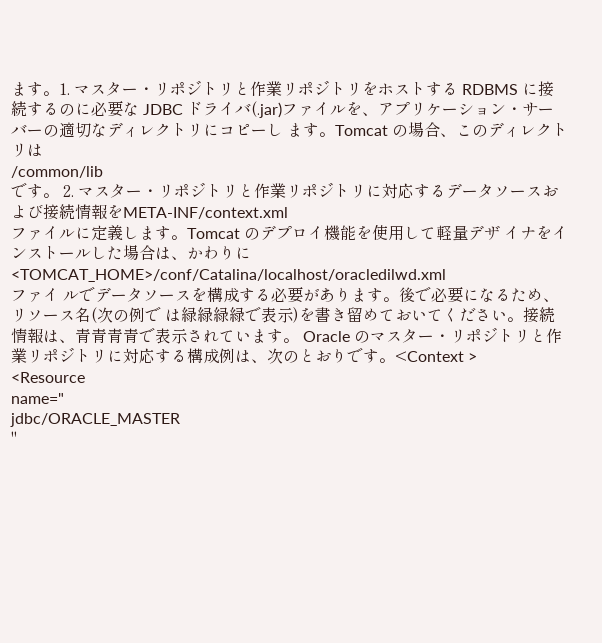ます。1. マスター・リポジトリと作業リポジトリをホストする RDBMS に接続するのに必要な JDBC ドライバ(.jar)ファイルを、アプリケーション・サーバーの適切なディレクトリにコピーし ます。Tomcat の場合、このディレクトリは
/common/lib
です。 2. マスター・リポジトリと作業リポジトリに対応するデータソースおよび接続情報をMETA-INF/context.xml
ファイルに定義します。Tomcat のデプロイ機能を使用して軽量デザ イナをインストールした場合は、かわりに<TOMCAT_HOME>/conf/Catalina/localhost/oracledilwd.xml
ファイ ルでデータソースを構成する必要があります。後で必要になるため、リソース名(次の例で は緑緑緑緑で表示)を書き留めておいてください。接続情報は、青青青青で表示されています。 Oracle のマスター・リポジトリと作業リポジトリに対応する構成例は、次のとおりです。<Context >
<Resource
name="
jdbc/ORACLE_MASTER
"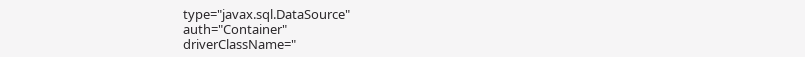type="javax.sql.DataSource"
auth="Container"
driverClassName="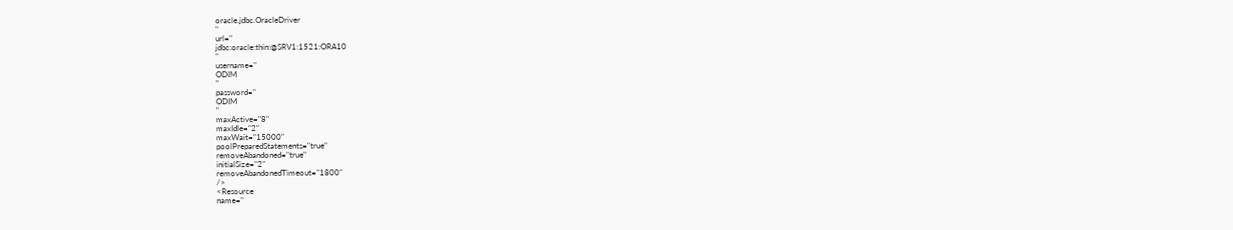oracle.jdbc.OracleDriver
"
url="
jdbc:oracle:thin:@SRV1:1521:ORA10
"
username="
ODIM
"
password="
ODIM
"
maxActive="8"
maxIdle="2"
maxWait="15000"
poolPreparedStatements="true"
removeAbandoned="true"
initialSize="2"
removeAbandonedTimeout="1800"
/>
<Resource
name="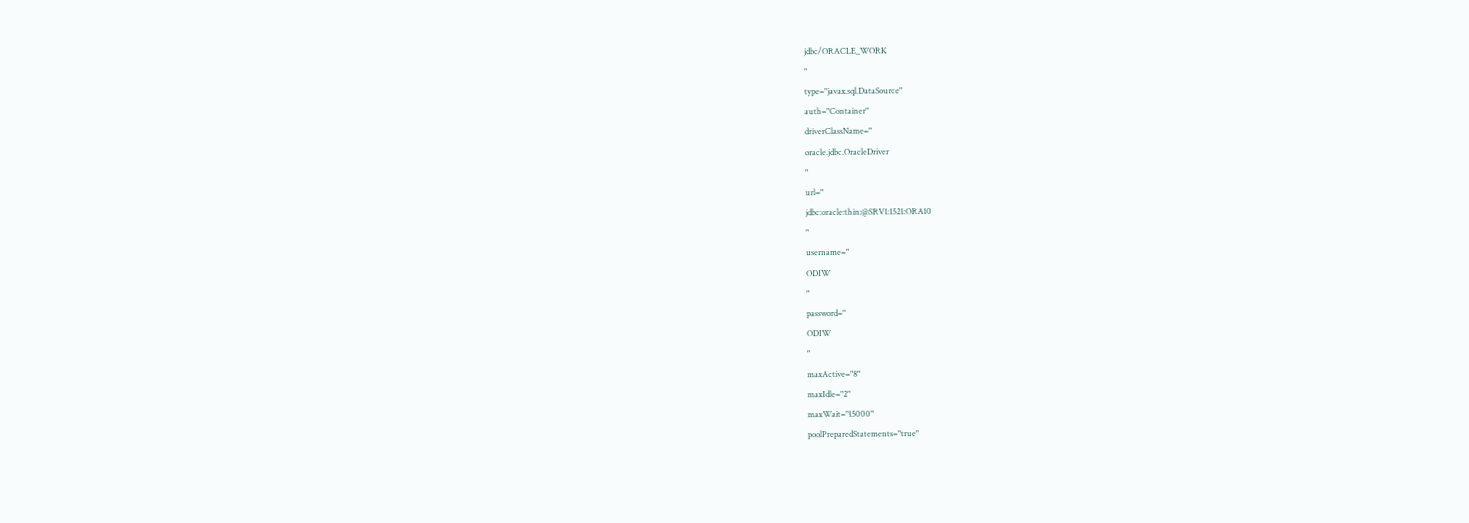jdbc/ORACLE_WORK
"
type="javax.sql.DataSource"
auth="Container"
driverClassName="
oracle.jdbc.OracleDriver
"
url="
jdbc:oracle:thin:@SRV1:1521:ORA10
"
username="
ODIW
"
password="
ODIW
"
maxActive="8"
maxIdle="2"
maxWait="15000"
poolPreparedStatements="true"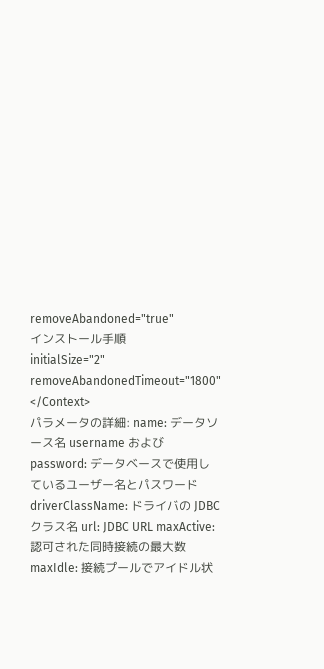removeAbandoned="true"
インストール手順
initialSize="2"
removeAbandonedTimeout="1800"
</Context>
パラメータの詳細: name: データソース名 username および password: データベースで使用しているユーザー名とパスワード driverClassName: ドライバの JDBC クラス名 url: JDBC URL maxActive: 認可された同時接続の最大数 maxIdle: 接続プールでアイドル状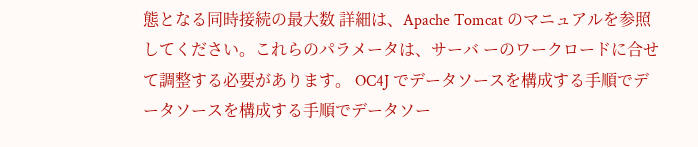態となる同時接続の最大数 詳細は、Apache Tomcat のマニュアルを参照してください。これらのパラメータは、サーバ ーのワークロードに合せて調整する必要があります。 OC4J でデータソースを構成する手順でデータソースを構成する手順でデータソー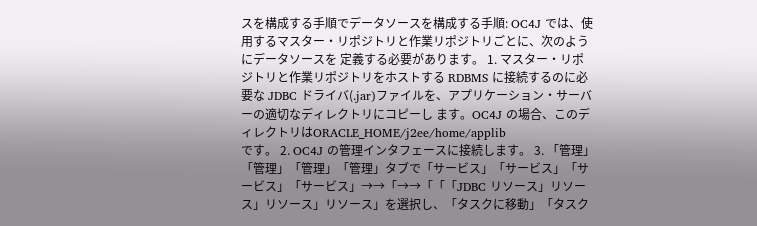スを構成する手順でデータソースを構成する手順: OC4J では、使用するマスター・リポジトリと作業リポジトリごとに、次のようにデータソースを 定義する必要があります。 1. マスター・リポジトリと作業リポジトリをホストする RDBMS に接続するのに必要な JDBC ドライバ(.jar)ファイルを、アプリケーション・サーバーの適切なディレクトリにコピーし ます。OC4J の場合、このディレクトリはORACLE_HOME/j2ee/home/applib
です。 2. OC4J の管理インタフェースに接続します。 3. 「管理」「管理」「管理」「管理」タブで「サービス」「サービス」「サービス」「サービス」→→「→→「「「JDBC リソース」リソース」リソース」リソース」を選択し、「タスクに移動」「タスク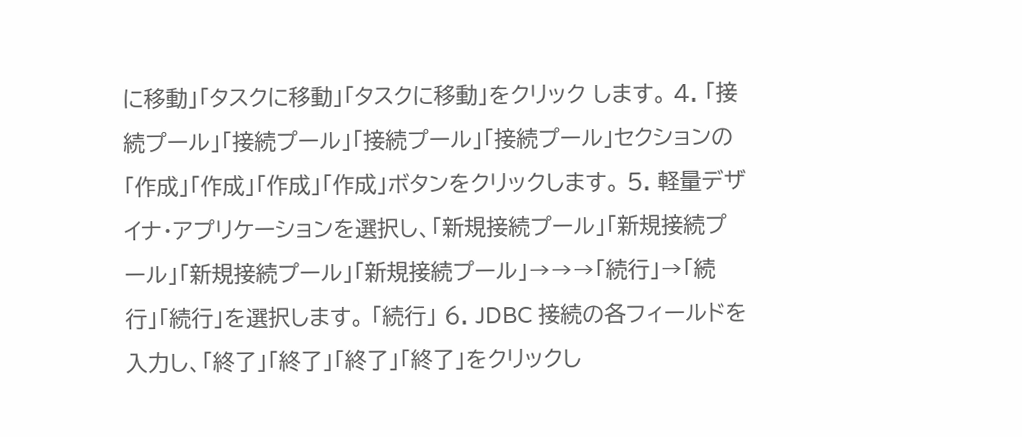に移動」「タスクに移動」「タスクに移動」をクリック します。 4. 「接続プール」「接続プール」「接続プール」「接続プール」セクションの「作成」「作成」「作成」「作成」ボタンをクリックします。 5. 軽量デザイナ・アプリケーションを選択し、「新規接続プール」「新規接続プール」「新規接続プール」「新規接続プール」→→→「続行」→「続行」「続行」を選択します。 「続行」 6. JDBC 接続の各フィールドを入力し、「終了」「終了」「終了」「終了」をクリックし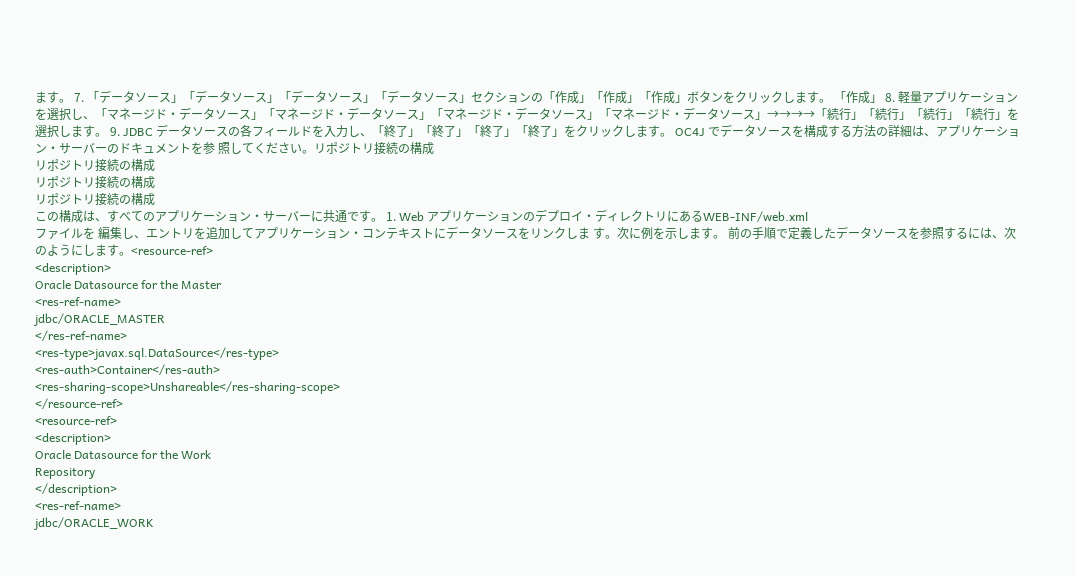ます。 7. 「データソース」「データソース」「データソース」「データソース」セクションの「作成」「作成」「作成」ボタンをクリックします。 「作成」 8. 軽量アプリケーションを選択し、「マネージド・データソース」「マネージド・データソース」「マネージド・データソース」「マネージド・データソース」→→→→「続行」「続行」「続行」「続行」を選択します。 9. JDBC データソースの各フィールドを入力し、「終了」「終了」「終了」「終了」をクリックします。 OC4J でデータソースを構成する方法の詳細は、アプリケーション・サーバーのドキュメントを参 照してください。リポジトリ接続の構成
リポジトリ接続の構成
リポジトリ接続の構成
リポジトリ接続の構成
この構成は、すべてのアプリケーション・サーバーに共通です。 1. Web アプリケーションのデプロイ・ディレクトリにあるWEB-INF/web.xml
ファイルを 編集し、エントリを追加してアプリケーション・コンテキストにデータソースをリンクしま す。次に例を示します。 前の手順で定義したデータソースを参照するには、次のようにします。<resource-ref>
<description>
Oracle Datasource for the Master
<res-ref-name>
jdbc/ORACLE_MASTER
</res-ref-name>
<res-type>javax.sql.DataSource</res-type>
<res-auth>Container</res-auth>
<res-sharing-scope>Unshareable</res-sharing-scope>
</resource-ref>
<resource-ref>
<description>
Oracle Datasource for the Work
Repository
</description>
<res-ref-name>
jdbc/ORACLE_WORK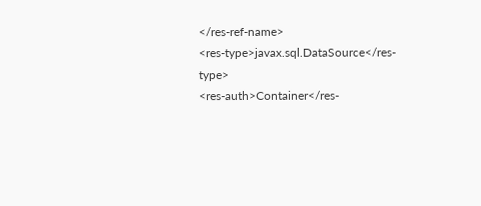</res-ref-name>
<res-type>javax.sql.DataSource</res-type>
<res-auth>Container</res-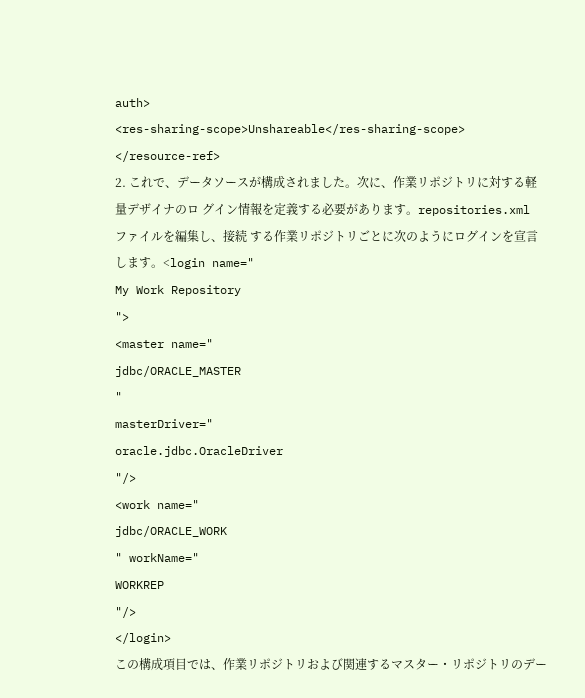auth>
<res-sharing-scope>Unshareable</res-sharing-scope>
</resource-ref>
2. これで、データソースが構成されました。次に、作業リポジトリに対する軽量デザイナのロ グイン情報を定義する必要があります。repositories.xml
ファイルを編集し、接続 する作業リポジトリごとに次のようにログインを宣言します。<login name="
My Work Repository
">
<master name="
jdbc/ORACLE_MASTER
"
masterDriver="
oracle.jdbc.OracleDriver
"/>
<work name="
jdbc/ORACLE_WORK
" workName="
WORKREP
"/>
</login>
この構成項目では、作業リポジトリおよび関連するマスター・リポジトリのデー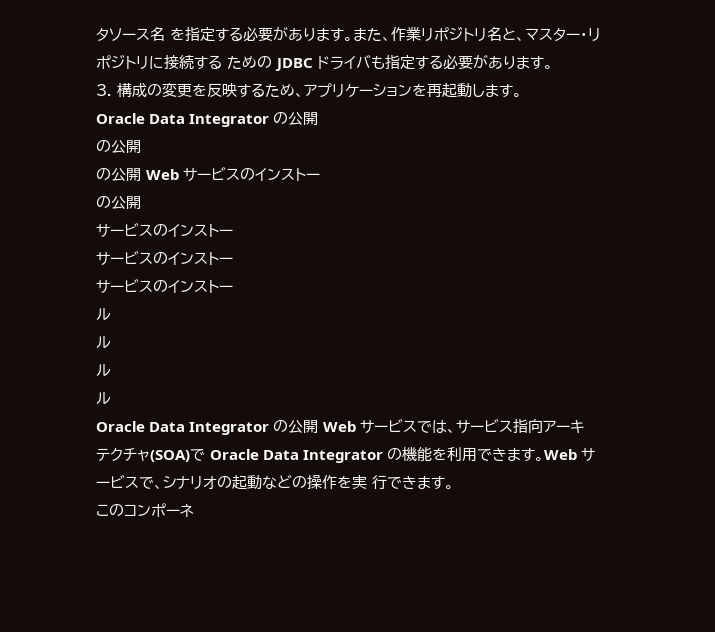タソース名 を指定する必要があります。また、作業リポジトリ名と、マスター・リポジトリに接続する ための JDBC ドライバも指定する必要があります。
3. 構成の変更を反映するため、アプリケーションを再起動します。
Oracle Data Integrator の公開
の公開
の公開 Web サービスのインストー
の公開
サービスのインストー
サービスのインストー
サービスのインストー
ル
ル
ル
ル
Oracle Data Integrator の公開 Web サービスでは、サービス指向アーキテクチャ(SOA)で Oracle Data Integrator の機能を利用できます。Web サービスで、シナリオの起動などの操作を実 行できます。
このコンポーネ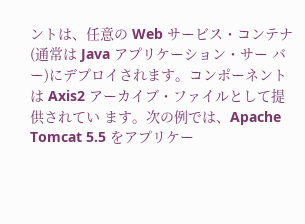ントは、任意の Web サービス・コンテナ(通常は Java アプリケーション・サー バー)にデプロイされます。コンポーネントは Axis2 アーカイブ・ファイルとして提供されてい ます。次の例では、Apache Tomcat 5.5 をアプリケー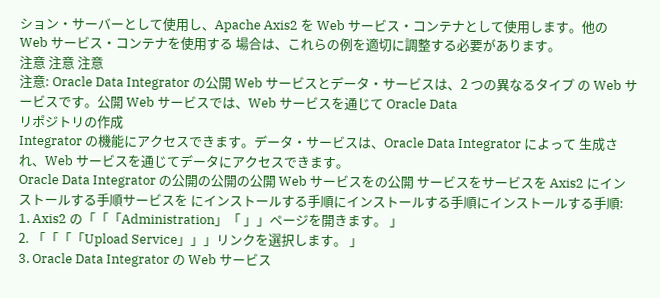ション・サーバーとして使用し、Apache Axis2 を Web サービス・コンテナとして使用します。他の Web サービス・コンテナを使用する 場合は、これらの例を適切に調整する必要があります。
注意 注意 注意
注意: Oracle Data Integrator の公開 Web サービスとデータ・サービスは、2 つの異なるタイプ の Web サービスです。公開 Web サービスでは、Web サービスを通じて Oracle Data
リポジトリの作成
Integrator の機能にアクセスできます。データ・サービスは、Oracle Data Integrator によって 生成され、Web サービスを通じてデータにアクセスできます。
Oracle Data Integrator の公開の公開の公開 Web サービスをの公開 サービスをサービスを Axis2 にインストールする手順サービスを にインストールする手順にインストールする手順にインストールする手順: 1. Axis2 の「「「Administration」「 」」ページを開きます。 」
2. 「「「「Upload Service」」」リンクを選択します。 」
3. Oracle Data Integrator の Web サービス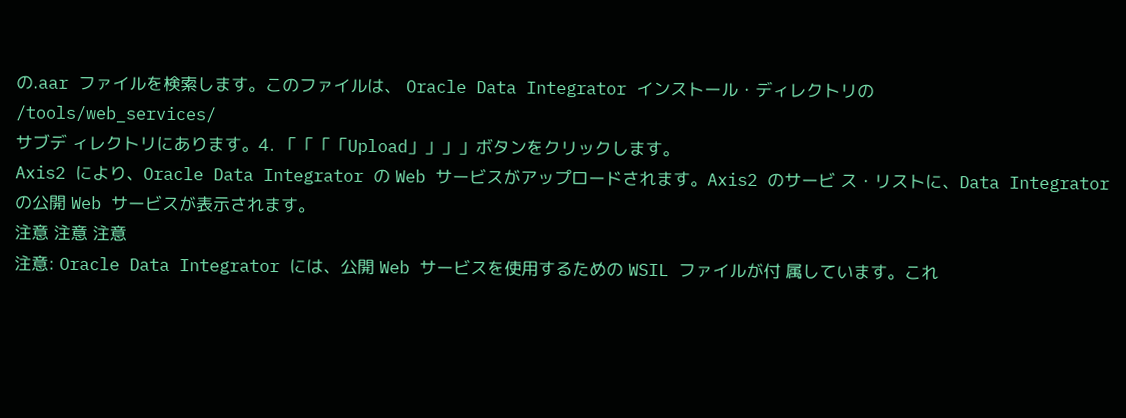の.aar ファイルを検索します。このファイルは、 Oracle Data Integrator インストール・ディレクトリの
/tools/web_services/
サブデ ィレクトリにあります。4. 「「「「Upload」」」」ボタンをクリックします。
Axis2 により、Oracle Data Integrator の Web サービスがアップロードされます。Axis2 のサービ ス・リストに、Data Integrator の公開 Web サービスが表示されます。
注意 注意 注意
注意: Oracle Data Integrator には、公開 Web サービスを使用するための WSIL ファイルが付 属しています。これ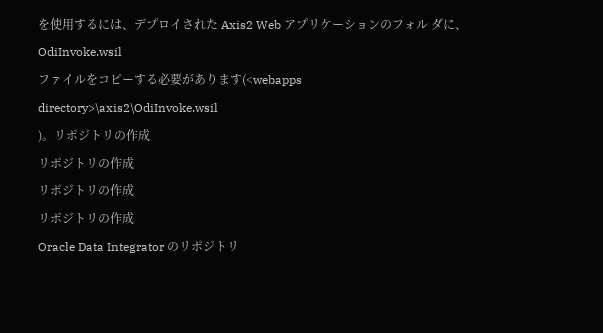を使用するには、デプロイされた Axis2 Web アプリケーションのフォル ダに、
OdiInvoke.wsil
ファイルをコピーする必要があります(<webapps
directory>\axis2\OdiInvoke.wsil
)。リポジトリの作成
リポジトリの作成
リポジトリの作成
リポジトリの作成
Oracle Data Integrator のリポジトリ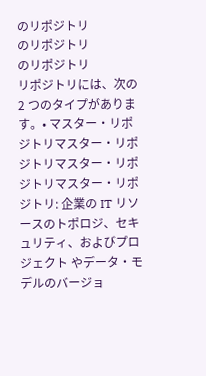のリポジトリ
のリポジトリ
のリポジトリ
リポジトリには、次の 2 つのタイプがあります。• マスター・リポジトリマスター・リポジトリマスター・リポジトリマスター・リポジトリ: 企業の IT リソースのトポロジ、セキュリティ、およびプロジェクト やデータ・モデルのバージョ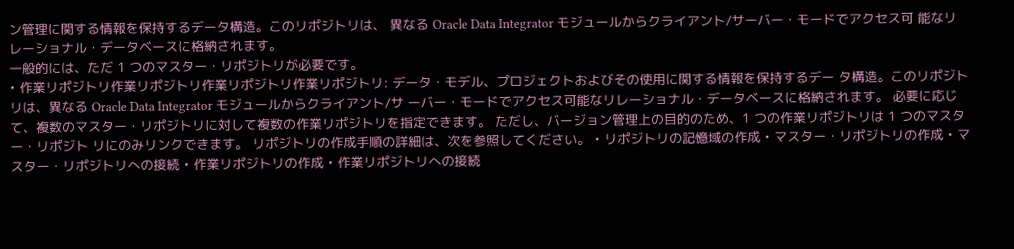ン管理に関する情報を保持するデータ構造。このリポジトリは、 異なる Oracle Data Integrator モジュールからクライアント/サーバー・モードでアクセス可 能なリレーショナル・データベースに格納されます。
一般的には、ただ 1 つのマスター・リポジトリが必要です。
• 作業リポジトリ作業リポジトリ作業リポジトリ作業リポジトリ: データ・モデル、プロジェクトおよびその使用に関する情報を保持するデー タ構造。このリポジトリは、異なる Oracle Data Integrator モジュールからクライアント/サ ーバー・モードでアクセス可能なリレーショナル・データベースに格納されます。 必要に応じて、複数のマスター・リポジトリに対して複数の作業リポジトリを指定できます。 ただし、バージョン管理上の目的のため、1 つの作業リポジトリは 1 つのマスター・リポジト リにのみリンクできます。 リポジトリの作成手順の詳細は、次を参照してください。 • リポジトリの記憶域の作成 • マスター・リポジトリの作成 • マスター・リポジトリへの接続 • 作業リポジトリの作成 • 作業リポジトリへの接続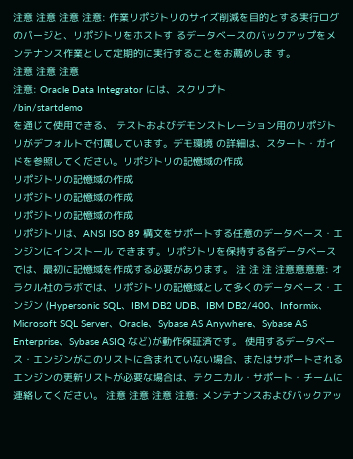注意 注意 注意 注意: 作業リポジトリのサイズ削減を目的とする実行ログのパージと、リポジトリをホストす るデータベースのバックアップをメンテナンス作業として定期的に実行することをお薦めしま す。
注意 注意 注意
注意: Oracle Data Integrator には、スクリプト
/bin/startdemo
を通じて使用できる、 テストおよびデモンストレーション用のリポジトリがデフォルトで付属しています。デモ環境 の詳細は、スタート・ガイドを参照してください。リポジトリの記憶域の作成
リポジトリの記憶域の作成
リポジトリの記憶域の作成
リポジトリの記憶域の作成
リポジトリは、ANSI ISO 89 構文をサポートする任意のデータベース・エンジンにインストール できます。リポジトリを保持する各データベースでは、最初に記憶域を作成する必要があります。 注 注 注 注意意意意: オラクル社のラボでは、リポジトリの記憶域として多くのデータベース・エンジン (Hypersonic SQL、IBM DB2 UDB、IBM DB2/400、Informix、Microsoft SQL Server、Oracle、Sybase AS Anywhere、Sybase AS Enterprise、Sybase ASIQ など)が動作保証済です。 使用するデータベース・エンジンがこのリストに含まれていない場合、またはサポートされる エンジンの更新リストが必要な場合は、テクニカル・サポート・チームに連絡してください。 注意 注意 注意 注意: メンテナンスおよびバックアッ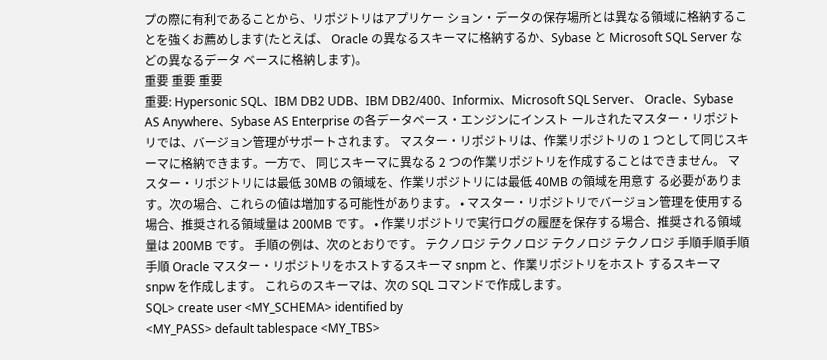プの際に有利であることから、リポジトリはアプリケー ション・データの保存場所とは異なる領域に格納することを強くお薦めします(たとえば、 Oracle の異なるスキーマに格納するか、Sybase と Microsoft SQL Server などの異なるデータ ベースに格納します)。
重要 重要 重要
重要: Hypersonic SQL、IBM DB2 UDB、IBM DB2/400、Informix、Microsoft SQL Server、 Oracle、Sybase AS Anywhere、Sybase AS Enterprise の各データベース・エンジンにインスト ールされたマスター・リポジトリでは、バージョン管理がサポートされます。 マスター・リポジトリは、作業リポジトリの 1 つとして同じスキーマに格納できます。一方で、 同じスキーマに異なる 2 つの作業リポジトリを作成することはできません。 マスター・リポジトリには最低 30MB の領域を、作業リポジトリには最低 40MB の領域を用意す る必要があります。次の場合、これらの値は増加する可能性があります。 • マスター・リポジトリでバージョン管理を使用する場合、推奨される領域量は 200MB です。 • 作業リポジトリで実行ログの履歴を保存する場合、推奨される領域量は 200MB です。 手順の例は、次のとおりです。 テクノロジ テクノロジ テクノロジ テクノロジ 手順手順手順手順 Oracle マスター・リポジトリをホストするスキーマ snpm と、作業リポジトリをホスト するスキーマ snpw を作成します。 これらのスキーマは、次の SQL コマンドで作成します。
SQL> create user <MY_SCHEMA> identified by
<MY_PASS> default tablespace <MY_TBS>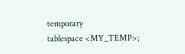temporary
tablespace <MY_TEMP>;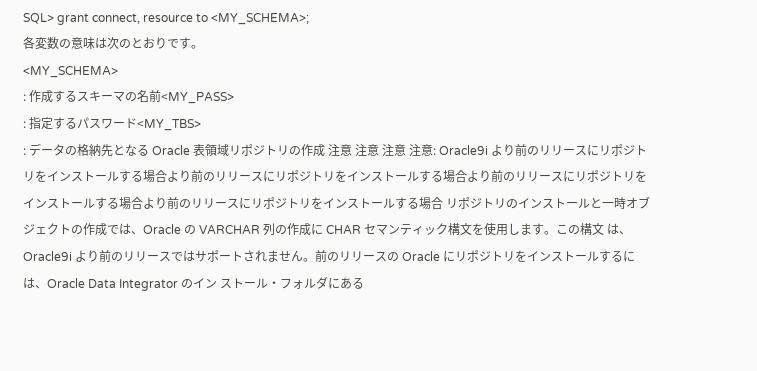SQL> grant connect, resource to <MY_SCHEMA>;
各変数の意味は次のとおりです。
<MY_SCHEMA>
: 作成するスキーマの名前<MY_PASS>
: 指定するパスワード<MY_TBS>
: データの格納先となる Oracle 表領域リポジトリの作成 注意 注意 注意 注意: Oracle9i より前のリリースにリポジトリをインストールする場合より前のリリースにリポジトリをインストールする場合より前のリリースにリポジトリをインストールする場合より前のリリースにリポジトリをインストールする場合 リポジトリのインストールと一時オブジェクトの作成では、Oracle の VARCHAR 列の作成に CHAR セマンティック構文を使用します。この構文 は、Oracle9i より前のリリースではサポートされません。前のリリースの Oracle にリポジトリをインストールするには、Oracle Data Integrator のイン ストール・フォルダにある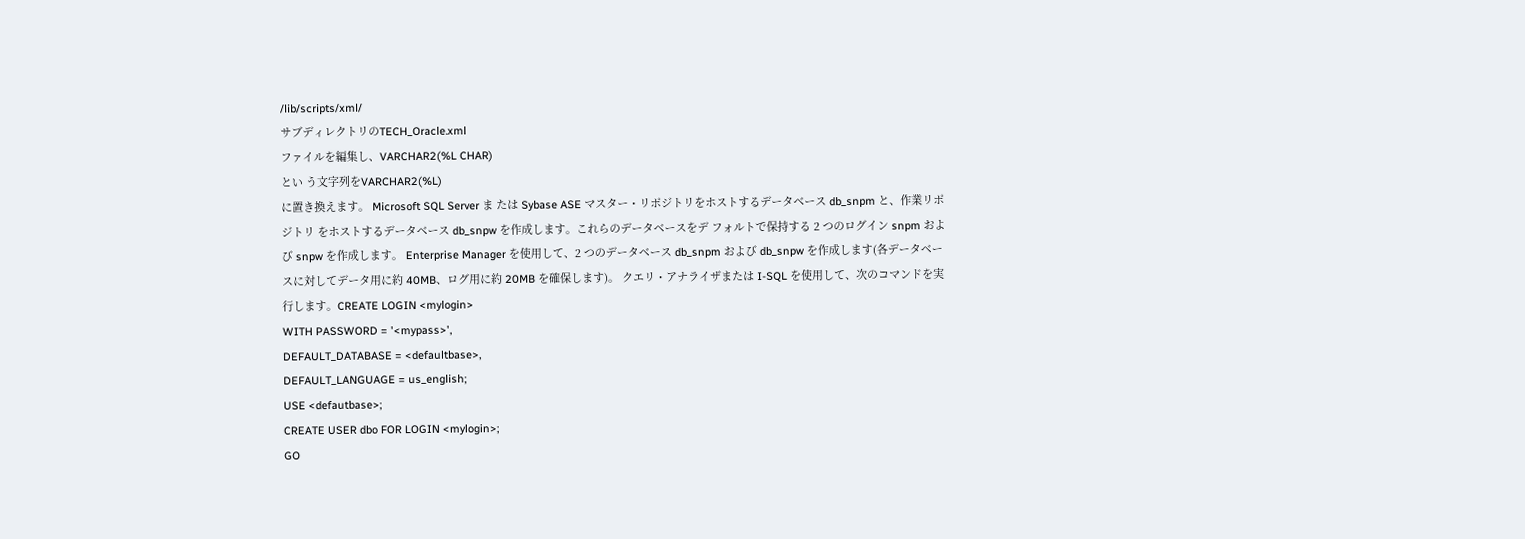/lib/scripts/xml/
サブディレクトリのTECH_Oracle.xml
ファイルを編集し、VARCHAR2(%L CHAR)
とい う文字列をVARCHAR2(%L)
に置き換えます。 Microsoft SQL Server ま たは Sybase ASE マスター・リポジトリをホストするデータベース db_snpm と、作業リポジトリ をホストするデータベース db_snpw を作成します。これらのデータベースをデ フォルトで保持する 2 つのログイン snpm および snpw を作成します。 Enterprise Manager を使用して、2 つのデータベース db_snpm および db_snpw を作成します(各データベースに対してデータ用に約 40MB、ログ用に約 20MB を確保します)。 クエリ・アナライザまたは I-SQL を使用して、次のコマンドを実行します。CREATE LOGIN <mylogin>
WITH PASSWORD = '<mypass>',
DEFAULT_DATABASE = <defaultbase>,
DEFAULT_LANGUAGE = us_english;
USE <defautbase>;
CREATE USER dbo FOR LOGIN <mylogin>;
GO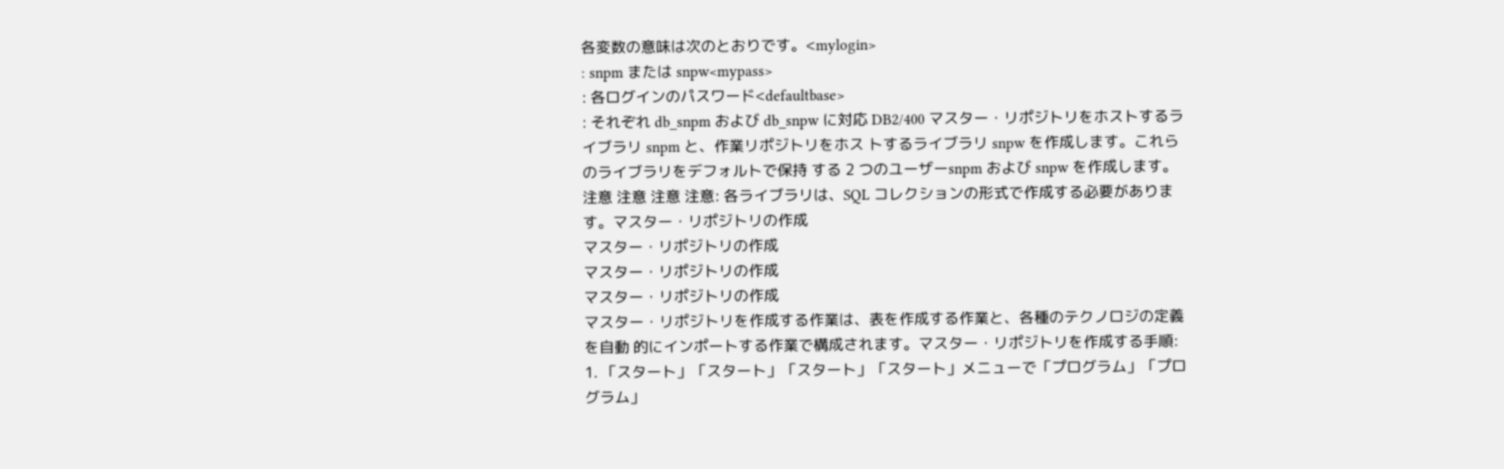各変数の意味は次のとおりです。<mylogin>
: snpm または snpw<mypass>
: 各ログインのパスワード<defaultbase>
: それぞれ db_snpm および db_snpw に対応 DB2/400 マスター・リポジトリをホストするライブラリ snpm と、作業リポジトリをホス トするライブラリ snpw を作成します。これらのライブラリをデフォルトで保持 する 2 つのユーザーsnpm および snpw を作成します。 注意 注意 注意 注意: 各ライブラリは、SQL コレクションの形式で作成する必要があります。マスター・リポジトリの作成
マスター・リポジトリの作成
マスター・リポジトリの作成
マスター・リポジトリの作成
マスター・リポジトリを作成する作業は、表を作成する作業と、各種のテクノロジの定義を自動 的にインポートする作業で構成されます。マスター・リポジトリを作成する手順:
1. 「スタート」「スタート」「スタート」「スタート」メニューで「プログラム」「プログラム」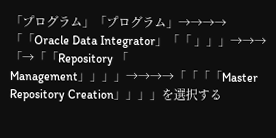「プログラム」「プログラム」→→→→「「Oracle Data Integrator」「「 」」」→→→「→「「Repository 「
Management」」」」→→→→「「「「Master Repository Creation」」」」を選択する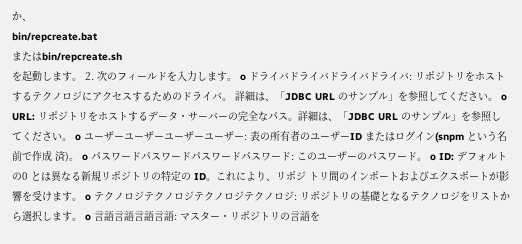か、
bin/repcreate.bat
またはbin/repcreate.sh
を起動します。 2. 次のフィールドを入力します。 o ドライバドライバドライバドライバ: リポジトリをホストするテクノロジにアクセスするためのドライバ。 詳細は、「JDBC URL のサンプル」を参照してください。 o URL: リポジトリをホストするデータ・サーバーの完全なパス。詳細は、「JDBC URL のサンプル」を参照してください。 o ユーザーユーザーユーザーユーザー: 表の所有者のユーザーID またはログイン(snpm という名前で作成 済)。 o パスワードパスワードパスワードパスワード: このユーザーのパスワード。 o ID: デフォルトの0 とは異なる新規リポジトリの特定の ID。これにより、リポジ トリ間のインポートおよびエクスポートが影響を受けます。 o テクノロジテクノロジテクノロジテクノロジ: リポジトリの基礎となるテクノロジをリストから選択します。 o 言語言語言語言語: マスター・リポジトリの言語を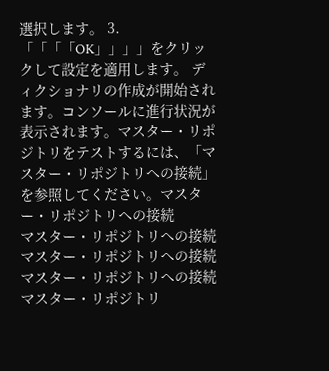選択します。 3. 「「「「OK」」」」をクリックして設定を適用します。 ディクショナリの作成が開始されます。コンソールに進行状況が表示されます。マスター・リポ ジトリをテストするには、「マスター・リポジトリへの接続」を参照してください。マスター・リポジトリへの接続
マスター・リポジトリへの接続
マスター・リポジトリへの接続
マスター・リポジトリへの接続
マスター・リポジトリ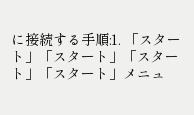に接続する手順:1. 「スタート」「スタート」「スタート」「スタート」メニュ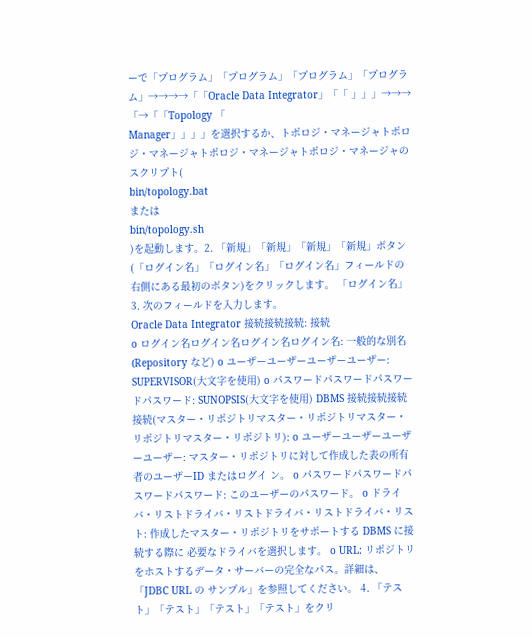ーで「プログラム」「プログラム」「プログラム」「プログラム」→→→→「「Oracle Data Integrator」「「 」」」→→→「→「「Topology 「
Manager」」」」を選択するか、トポロジ・マネージャトポロジ・マネージャトポロジ・マネージャトポロジ・マネージャのスクリプト(
bin/topology.bat
または
bin/topology.sh
)を起動します。2. 「新規」「新規」「新規」「新規」ボタン(「ログイン名」「ログイン名」「ログイン名」フィールドの右側にある最初のボタン)をクリックします。 「ログイン名」 3. 次のフィールドを入力します。
Oracle Data Integrator 接続接続接続: 接続
o ログイン名ログイン名ログイン名ログイン名: 一般的な別名(Repository など) o ユーザーユーザーユーザーユーザー: SUPERVISOR(大文字を使用) o パスワードパスワードパスワードパスワード: SUNOPSIS(大文字を使用) DBMS 接続接続接続接続(マスター・リポジトリマスター・リポジトリマスター・リポジトリマスター・リポジトリ): o ユーザーユーザーユーザーユーザー: マスター・リポジトリに対して作成した表の所有者のユーザーID またはログイ ン。 o パスワードパスワードパスワードパスワード: このユーザーのパスワード。 o ドライバ・リストドライバ・リストドライバ・リストドライバ・リスト: 作成したマスター・リポジトリをサポートする DBMS に接続する際に 必要なドライバを選択します。 o URL: リポジトリをホストするデータ・サーバーの完全なパス。詳細は、「JDBC URL の サンプル」を参照してください。 4. 「テスト」「テスト」「テスト」「テスト」をクリ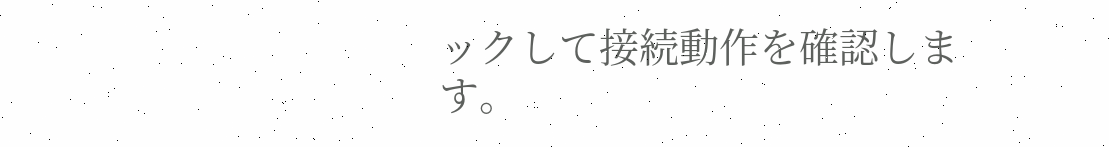ックして接続動作を確認します。